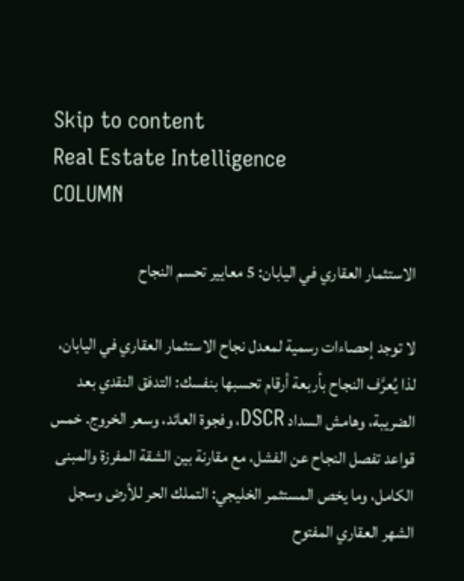Skip to content
Real Estate Intelligence
COLUMN

الاستثمار العقاري في اليابان: 5 معايير تحسم النجاح

لا توجد إحصاءات رسمية لمعدل نجاح الاستثمار العقاري في اليابان، لذا يُعرَّف النجاح بأربعة أرقام تحسبها بنفسك: التدفق النقدي بعد الضريبة، وهامش السداد DSCR، وفجوة العائد، وسعر الخروج. خمس قواعد تفصل النجاح عن الفشل، مع مقارنة بين الشقة المفرزة والمبنى الكامل، وما يخص المستثمر الخليجي: التملك الحر للأرض وسجل الشهر العقاري المفتوح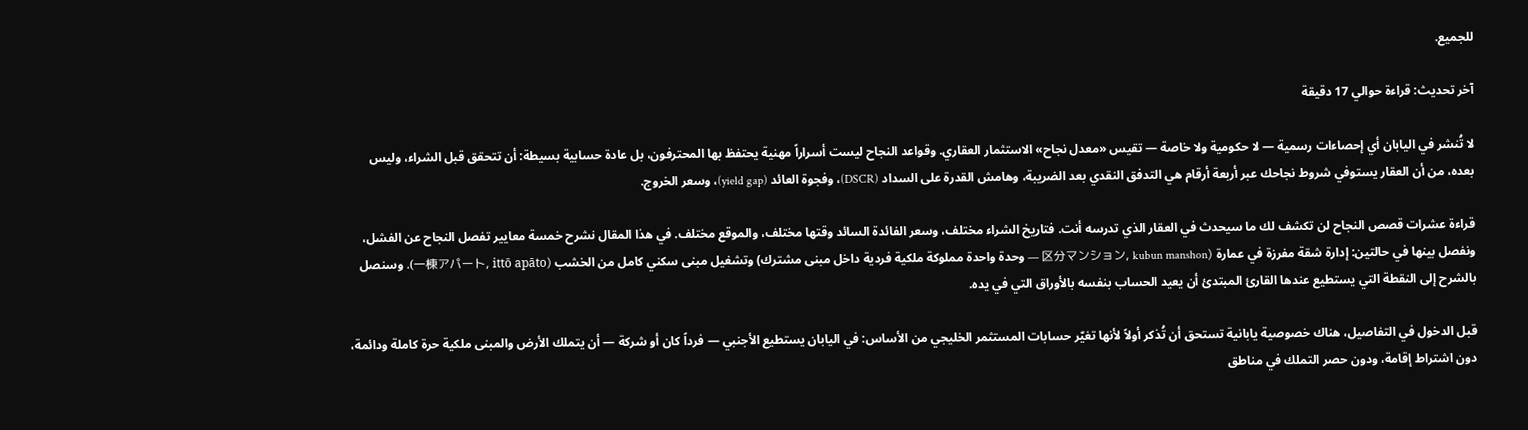للجميع.

آخر تحديث: قراءة حوالي 17 دقيقة

لا تُنشر في اليابان أي إحصاءات رسمية — لا حكومية ولا خاصة — تقيس «معدل نجاح» الاستثمار العقاري. وقواعد النجاح ليست أسراراً مهنية يحتفظ بها المحترفون، بل عادة حسابية بسيطة: أن تتحقق قبل الشراء، وليس بعده، من أن العقار يستوفي شروط نجاحك عبر أربعة أرقام هي التدفق النقدي بعد الضريبة، وهامش القدرة على السداد (DSCR)، وفجوة العائد (yield gap)، وسعر الخروج.

قراءة عشرات قصص النجاح لن تكشف لك ما سيحدث في العقار الذي تدرسه أنت. فتاريخ الشراء مختلف، وسعر الفائدة السائد وقتها مختلف، والموقع مختلف. في هذا المقال نشرح خمسة معايير تفصل النجاح عن الفشل، ونفصل بينها في حالتين: إدارة شقة مفرزة في عمارة (区分マンション, kubun manshon — وحدة واحدة مملوكة ملكية فردية داخل مبنى مشترك) وتشغيل مبنى سكني كامل من الخشب (一棟アパート, ittō apāto). وسنصل بالشرح إلى النقطة التي يستطيع عندها القارئ المبتدئ أن يعيد الحساب بنفسه بالأوراق التي في يده.

قبل الدخول في التفاصيل، هناك خصوصية يابانية تستحق أن تُذكر أولاً لأنها تغيّر حسابات المستثمر الخليجي من الأساس: في اليابان يستطيع الأجنبي — فرداً كان أو شركة — أن يتملك الأرض والمبنى ملكية حرة كاملة ودائمة، دون اشتراط إقامة، ودون حصر التملك في مناطق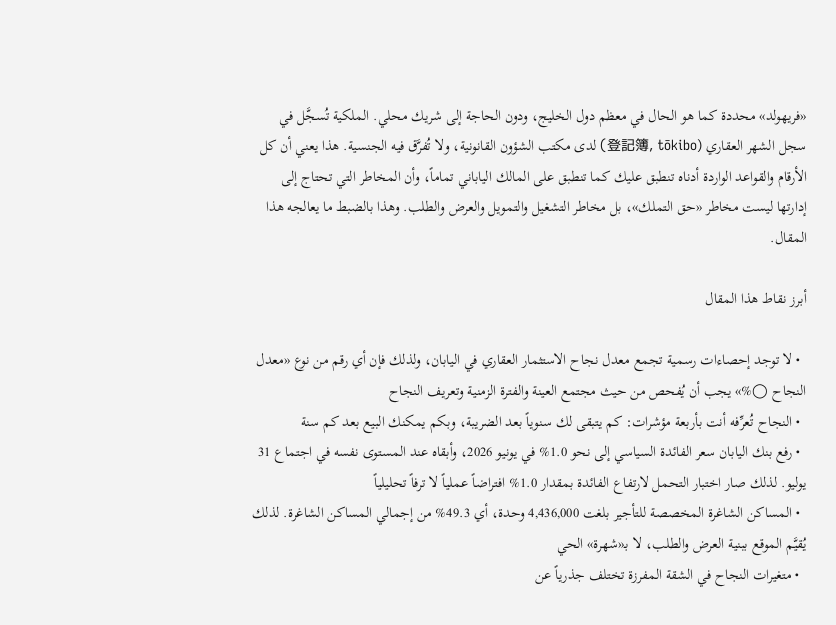«فريهولد» محددة كما هو الحال في معظم دول الخليج، ودون الحاجة إلى شريك محلي. الملكية تُسجَّل في سجل الشهر العقاري (登記簿, tōkibo) لدى مكتب الشؤون القانونية، ولا تُفرَّق فيه الجنسية. هذا يعني أن كل الأرقام والقواعد الواردة أدناه تنطبق عليك كما تنطبق على المالك الياباني تماماً، وأن المخاطر التي تحتاج إلى إدارتها ليست مخاطر «حق التملك»، بل مخاطر التشغيل والتمويل والعرض والطلب. وهذا بالضبط ما يعالجه هذا المقال.

أبرز نقاط هذا المقال

  • لا توجد إحصاءات رسمية تجمع معدل نجاح الاستثمار العقاري في اليابان، ولذلك فإن أي رقم من نوع «معدل النجاح ◯%» يجب أن يُفحص من حيث مجتمع العينة والفترة الزمنية وتعريف النجاح
  • النجاح تُعرِّفه أنت بأربعة مؤشرات: كم يتبقى لك سنوياً بعد الضريبة، وبكم يمكنك البيع بعد كم سنة
  • رفع بنك اليابان سعر الفائدة السياسي إلى نحو 1.0% في يونيو 2026، وأبقاه عند المستوى نفسه في اجتماع 31 يوليو. لذلك صار اختبار التحمل لارتفاع الفائدة بمقدار 1.0% افتراضاً عملياً لا ترفاً تحليلياً
  • المساكن الشاغرة المخصصة للتأجير بلغت 4,436,000 وحدة، أي 49.3% من إجمالي المساكن الشاغرة. لذلك يُقيَّم الموقع ببنية العرض والطلب، لا بـ«شهرة» الحي
  • متغيرات النجاح في الشقة المفرزة تختلف جذرياً عن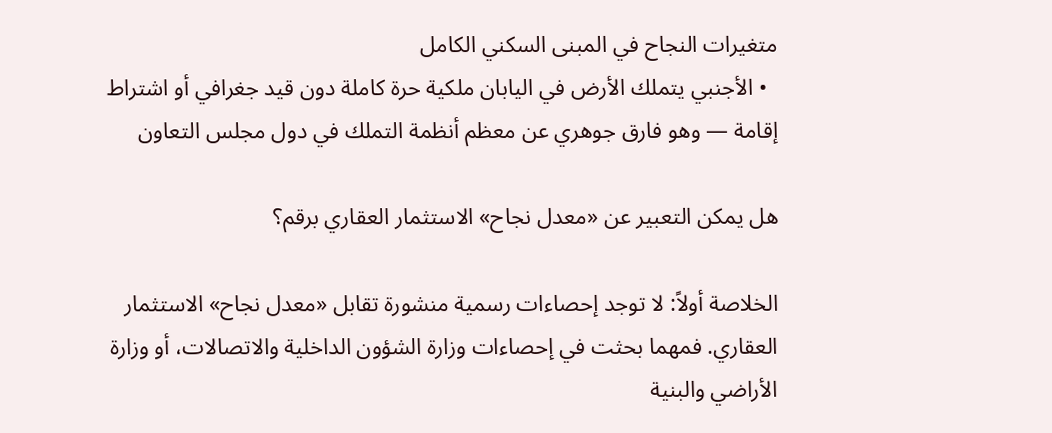متغيرات النجاح في المبنى السكني الكامل
  • الأجنبي يتملك الأرض في اليابان ملكية حرة كاملة دون قيد جغرافي أو اشتراط إقامة — وهو فارق جوهري عن معظم أنظمة التملك في دول مجلس التعاون

هل يمكن التعبير عن «معدل نجاح» الاستثمار العقاري برقم؟

الخلاصة أولاً: لا توجد إحصاءات رسمية منشورة تقابل «معدل نجاح» الاستثمار العقاري. فمهما بحثت في إحصاءات وزارة الشؤون الداخلية والاتصالات، أو وزارة الأراضي والبنية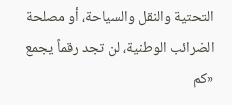التحتية والنقل والسياحة، أو مصلحة الضرائب الوطنية، لن تجد رقماً يجمع «كم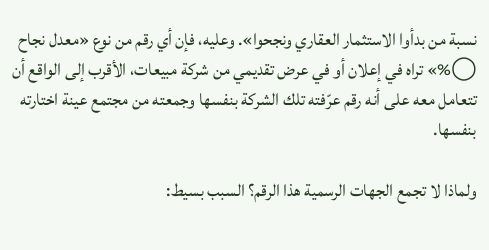نسبة من بدأوا الاستثمار العقاري ونجحوا». وعليه، فإن أي رقم من نوع «معدل نجاح ◯%» تراه في إعلان أو في عرض تقديمي من شركة مبيعات، الأقرب إلى الواقع أن تتعامل معه على أنه رقم عرّفته تلك الشركة بنفسها وجمعته من مجتمع عينة اختارته بنفسها.

ولماذا لا تجمع الجهات الرسمية هذا الرقم؟ السبب بسيط: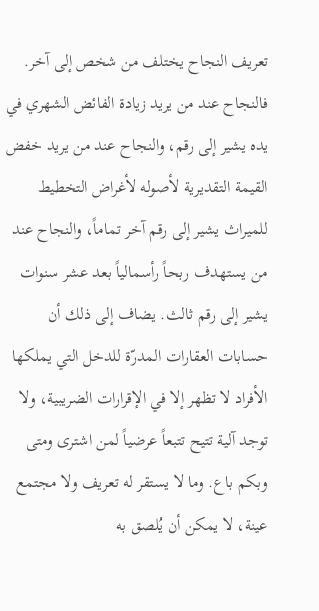تعريف النجاح يختلف من شخص إلى آخر. فالنجاح عند من يريد زيادة الفائض الشهري في يده يشير إلى رقم، والنجاح عند من يريد خفض القيمة التقديرية لأصوله لأغراض التخطيط للميراث يشير إلى رقم آخر تماماً، والنجاح عند من يستهدف ربحاً رأسمالياً بعد عشر سنوات يشير إلى رقم ثالث. يضاف إلى ذلك أن حسابات العقارات المدرّة للدخل التي يملكها الأفراد لا تظهر إلا في الإقرارات الضريبية، ولا توجد آلية تتيح تتبعاً عرضياً لمن اشترى ومتى وبكم باع. وما لا يستقر له تعريف ولا مجتمع عينة، لا يمكن أن يُلصق به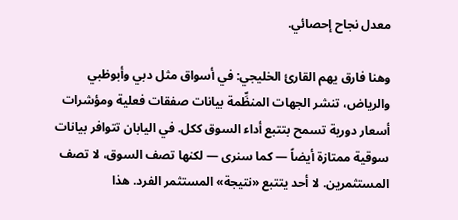معدل نجاح إحصائي.

وهنا فارق يهم القارئ الخليجي: في أسواق مثل دبي وأبوظبي والرياض، تنشر الجهات المنظِّمة بيانات صفقات فعلية ومؤشرات أسعار دورية تسمح بتتبع أداء السوق ككل. في اليابان تتوافر بيانات سوقية ممتازة أيضاً — كما سنرى — لكنها تصف السوق، لا تصف المستثمرين. لا أحد يتتبع «نتيجة» المستثمر الفرد. هذا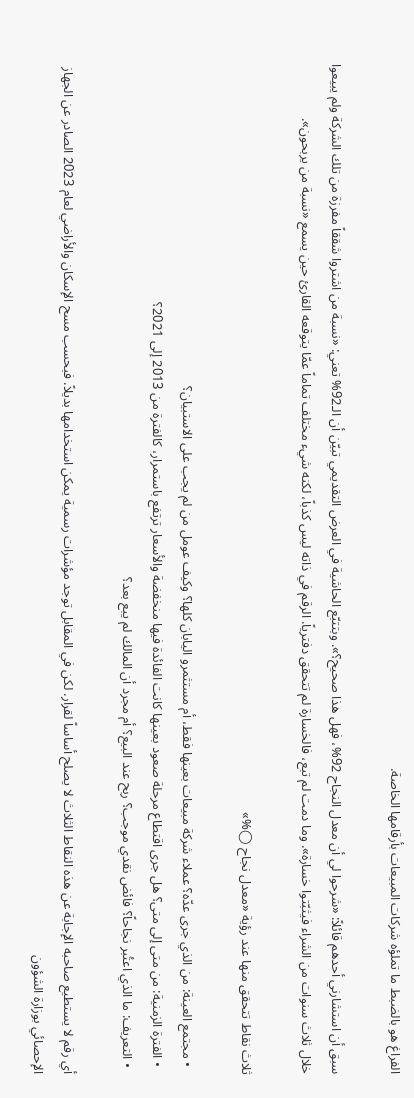الفراغ هو بالضبط ما تملؤه شركات المبيعات بأرقامها الخاصة.

سبق أن استشارني أحدهم قائلاً: «شرحوا لي أن معدل النجاح 92%، فهل هذا صحيح؟». وبتتبّع الحاشية في العرض التقديمي تبيّن أن الـ92% تعني: «نسبة من اشتروا شققاً مفرزة من تلك الشركة ولم يبيعوا خلال ثلاث سنوات من الشراء فيثبّتوا خسارة». وما دمت لم تبع، فالخسارة لم تتحقق دفترياً. الرقم في ذاته ليس كذباً، لكنه شيء مختلف تماماً عمّا يتوقعه القارئ حين يسمع «نسبة من يربحون».

ثلاث نقاط تتحقق منها عند رؤية «معدل نجاح ◯%»

  • مجتمع العينة: من الذي جرى عدّه؟ عملاء شركة مبيعات بعينها فقط، أم مستثمرو اليابان كلها؟ وكيف عومل من لم يجب على الاستبيان؟
  • الفترة الزمنية: من متى إلى متى؟ هل جرى اقتطاع مرحلة صعود بعينها كانت الفائدة فيها منخفضة والأسعار ترتفع باستمرار، كالفترة من 2013 إلى 2021؟
  • التعريف: ما الذي اعتُبر نجاحاً؟ فائض نقدي موجب؟ ربح عند البيع؟ أم مجرد أن المالك لم يبع بعد؟

أي رقم لا يستطيع صاحبه الإجابة عن هذه النقاط الثلاث لا يصلح أساساً لقرار. لكن في المقابل توجد مؤشرات رسمية يمكن استخدامها بديلاً. فبحسب مسح الإسكان والأراضي لعام 2023 الصادر عن الجهاز الإحصائي بوزارة الشؤون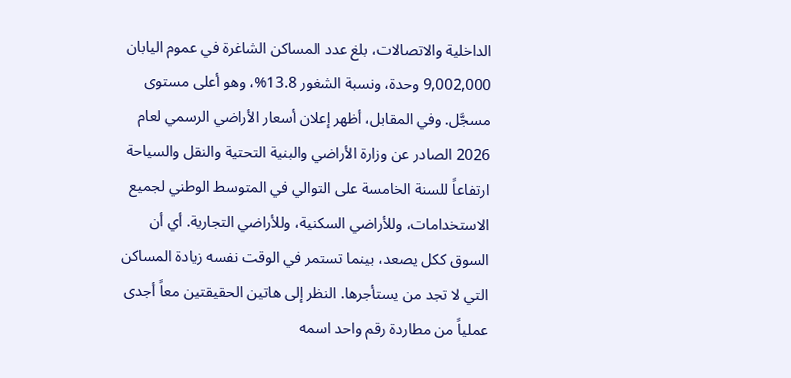الداخلية والاتصالات، بلغ عدد المساكن الشاغرة في عموم اليابان 9,002,000 وحدة، ونسبة الشغور 13.8%، وهو أعلى مستوى مسجَّل. وفي المقابل، أظهر إعلان أسعار الأراضي الرسمي لعام 2026 الصادر عن وزارة الأراضي والبنية التحتية والنقل والسياحة ارتفاعاً للسنة الخامسة على التوالي في المتوسط الوطني لجميع الاستخدامات، وللأراضي السكنية، وللأراضي التجارية. أي أن السوق ككل يصعد، بينما تستمر في الوقت نفسه زيادة المساكن التي لا تجد من يستأجرها. النظر إلى هاتين الحقيقتين معاً أجدى عملياً من مطاردة رقم واحد اسمه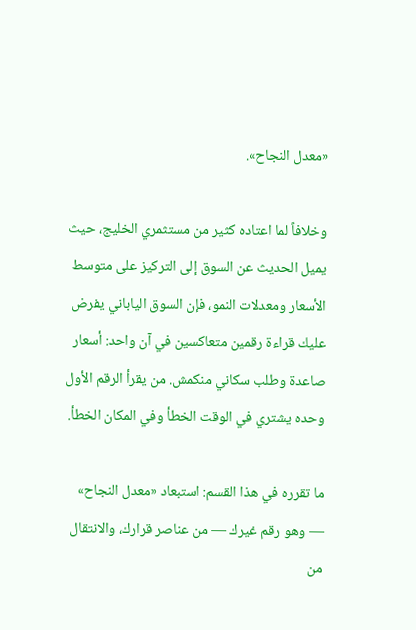«معدل النجاح».

وخلافاً لما اعتاده كثير من مستثمري الخليج، حيث يميل الحديث عن السوق إلى التركيز على متوسط الأسعار ومعدلات النمو، فإن السوق الياباني يفرض عليك قراءة رقمين متعاكسين في آن واحد: أسعار صاعدة وطلب سكاني منكمش. من يقرأ الرقم الأول وحده يشتري في الوقت الخطأ وفي المكان الخطأ.

ما تقرره في هذا القسم: استبعاد «معدل النجاح» — وهو رقم غيرك — من عناصر قرارك، والانتقال من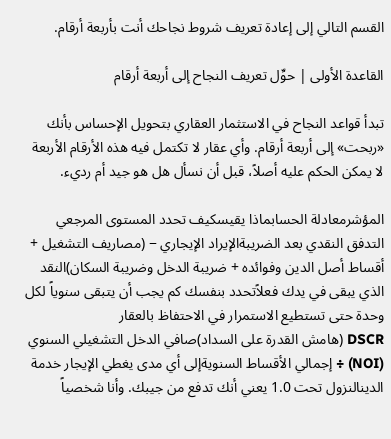القسم التالي إلى إعادة تعريف شروط نجاحك أنت بأربعة أرقام.

القاعدة الأولى | حوِّل تعريف النجاح إلى أربعة أرقام

تبدأ قواعد النجاح في الاستثمار العقاري بتحويل الإحساس بأنك «ربحت» إلى أربعة أرقام. وأي عقار لا تكتمل فيه هذه الأرقام الأربعة لا يمكن الحكم عليه أصلاً، قبل أن نسأل هل هو جيد أم رديء.

المؤشرمعادلة الحسابماذا يقيسكيف تحدد المستوى المرجعي
التدفق النقدي بعد الضريبةالإيراد الإيجاري − (مصاريف التشغيل + أقساط أصل الدين وفوائده + ضريبة الدخل وضريبة السكان)النقد الذي يبقى في يدك فعلاًتحدد بنفسك كم يجب أن يتبقى سنوياً لكل وحدة حتى تستطيع الاستمرار في الاحتفاظ بالعقار
DSCR (هامش القدرة على السداد)صافي الدخل التشغيلي السنوي (NOI) ÷ إجمالي الأقساط السنويةإلى أي مدى يغطي الإيجار خدمة الدينالنزول تحت 1.0 يعني أنك تدفع من جيبك. وأنا شخصياً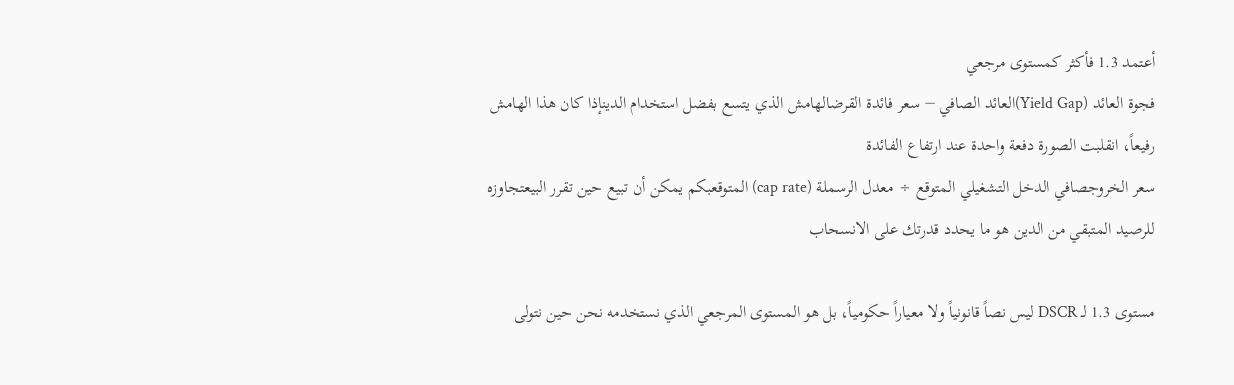أعتمد 1.3 فأكثر كمستوى مرجعي
فجوة العائد (Yield Gap)العائد الصافي − سعر فائدة القرضالهامش الذي يتسع بفضل استخدام الدينإذا كان هذا الهامش رفيعاً، انقلبت الصورة دفعة واحدة عند ارتفاع الفائدة
سعر الخروجصافي الدخل التشغيلي المتوقع ÷ معدل الرسملة (cap rate) المتوقعبكم يمكن أن تبيع حين تقرر البيعتجاوزه للرصيد المتبقي من الدين هو ما يحدد قدرتك على الانسحاب

مستوى 1.3 لـ DSCR ليس نصاً قانونياً ولا معياراً حكومياً، بل هو المستوى المرجعي الذي نستخدمه نحن حين نتولى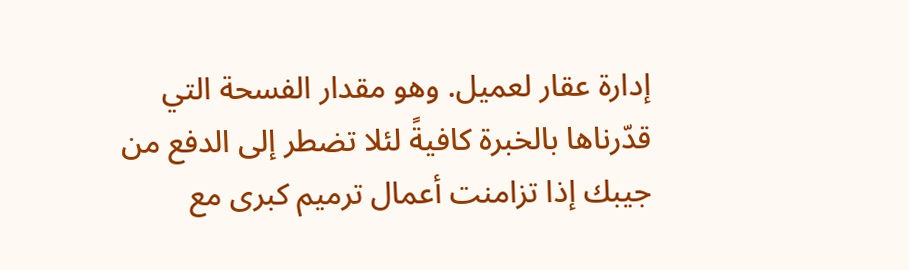إدارة عقار لعميل. وهو مقدار الفسحة التي قدّرناها بالخبرة كافيةً لئلا تضطر إلى الدفع من جيبك إذا تزامنت أعمال ترميم كبرى مع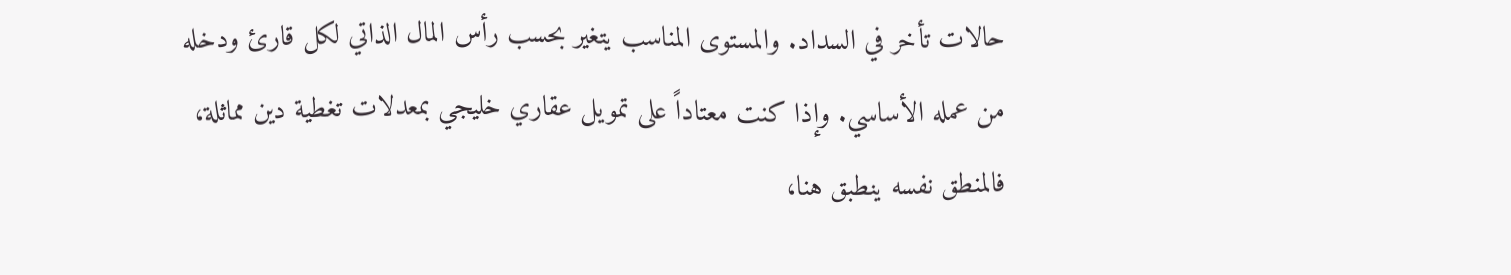حالات تأخر في السداد. والمستوى المناسب يتغير بحسب رأس المال الذاتي لكل قارئ ودخله من عمله الأساسي. وإذا كنت معتاداً على تمويل عقاري خليجي بمعدلات تغطية دين مماثلة، فالمنطق نفسه ينطبق هنا،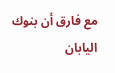مع فارق أن بنوك اليابان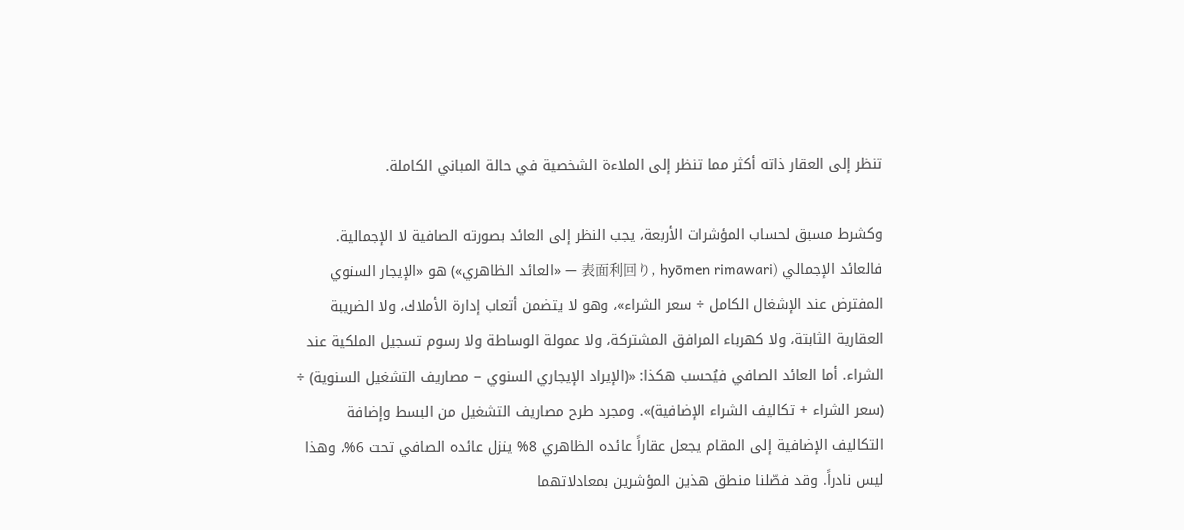تنظر إلى العقار ذاته أكثر مما تنظر إلى الملاءة الشخصية في حالة المباني الكاملة.

وكشرط مسبق لحساب المؤشرات الأربعة، يجب النظر إلى العائد بصورته الصافية لا الإجمالية. فالعائد الإجمالي (表面利回り, hyōmen rimawari — «العائد الظاهري») هو «الإيجار السنوي المفترض عند الإشغال الكامل ÷ سعر الشراء»، وهو لا يتضمن أتعاب إدارة الأملاك، ولا الضريبة العقارية الثابتة، ولا كهرباء المرافق المشتركة، ولا عمولة الوساطة ولا رسوم تسجيل الملكية عند الشراء. أما العائد الصافي فيُحسب هكذا: «(الإيراد الإيجاري السنوي − مصاريف التشغيل السنوية) ÷ (سعر الشراء + تكاليف الشراء الإضافية)». ومجرد طرح مصاريف التشغيل من البسط وإضافة التكاليف الإضافية إلى المقام يجعل عقاراً عائده الظاهري 8% ينزل عائده الصافي تحت 6%، وهذا ليس نادراً. وقد فصّلنا منطق هذين المؤشرين بمعادلاتهما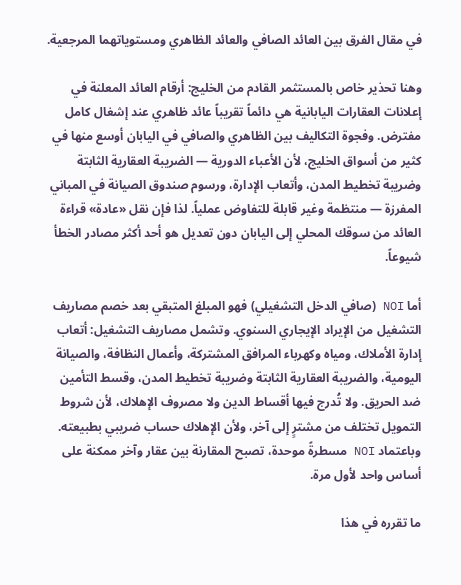في مقال الفرق بين العائد الصافي والعائد الظاهري ومستوياتهما المرجعية.

وهنا تحذير خاص بالمستثمر القادم من الخليج: أرقام العائد المعلنة في إعلانات العقارات اليابانية هي دائماً تقريباً عائد ظاهري عند إشغال كامل مفترض. وفجوة التكاليف بين الظاهري والصافي في اليابان أوسع منها في كثير من أسواق الخليج، لأن الأعباء الدورية — الضريبة العقارية الثابتة وضريبة تخطيط المدن، وأتعاب الإدارة، ورسوم صندوق الصيانة في المباني المفرزة — منتظمة وغير قابلة للتفاوض عملياً. لذا فإن نقل «عادة» قراءة العائد من سوقك المحلي إلى اليابان دون تعديل هو أحد أكثر مصادر الخطأ شيوعاً.

أما NOI (صافي الدخل التشغيلي) فهو المبلغ المتبقي بعد خصم مصاريف التشغيل من الإيراد الإيجاري السنوي. وتشمل مصاريف التشغيل: أتعاب إدارة الأملاك، ومياه وكهرباء المرافق المشتركة، وأعمال النظافة، والصيانة اليومية، والضريبة العقارية الثابتة وضريبة تخطيط المدن، وقسط التأمين ضد الحريق. ولا تُدرج فيها أقساط الدين ولا مصروف الإهلاك، لأن شروط التمويل تختلف من مشترٍ إلى آخر، ولأن الإهلاك حساب ضريبي بطبيعته. وباعتماد NOI مسطرةً موحدة، تصبح المقارنة بين عقار وآخر ممكنة على أساس واحد لأول مرة.

ما تقرره في هذا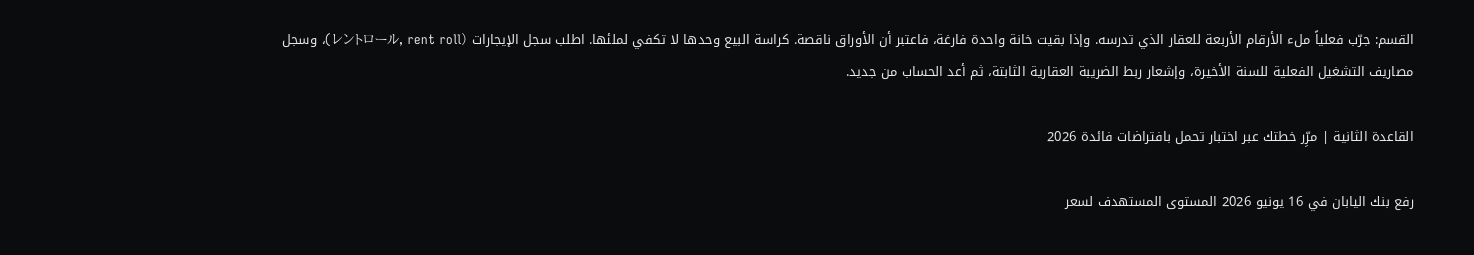القسم: جرّب فعلياً ملء الأرقام الأربعة للعقار الذي تدرسه. وإذا بقيت خانة واحدة فارغة، فاعتبر أن الأوراق ناقصة. كراسة البيع وحدها لا تكفي لملئها. اطلب سجل الإيجارات (レントロール, rent roll)، وسجل مصاريف التشغيل الفعلية للسنة الأخيرة، وإشعار ربط الضريبة العقارية الثابتة، ثم أعد الحساب من جديد.

القاعدة الثانية | مرِّر خطتك عبر اختبار تحمل بافتراضات فائدة 2026

رفع بنك اليابان في 16 يونيو 2026 المستوى المستهدف لسعر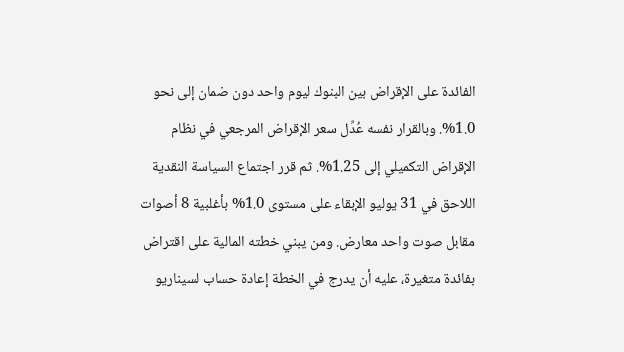الفائدة على الإقراض بين البنوك ليوم واحد دون ضمان إلى نحو 1.0%. وبالقرار نفسه عُدِّل سعر الإقراض المرجعي في نظام الإقراض التكميلي إلى 1.25%. ثم قرر اجتماع السياسة النقدية اللاحق في 31 يوليو الإبقاء على مستوى 1.0% بأغلبية 8 أصوات مقابل صوت واحد معارض. ومن يبني خطته المالية على اقتراض بفائدة متغيرة، عليه أن يدرج في الخطة إعادة حساب لسيناريو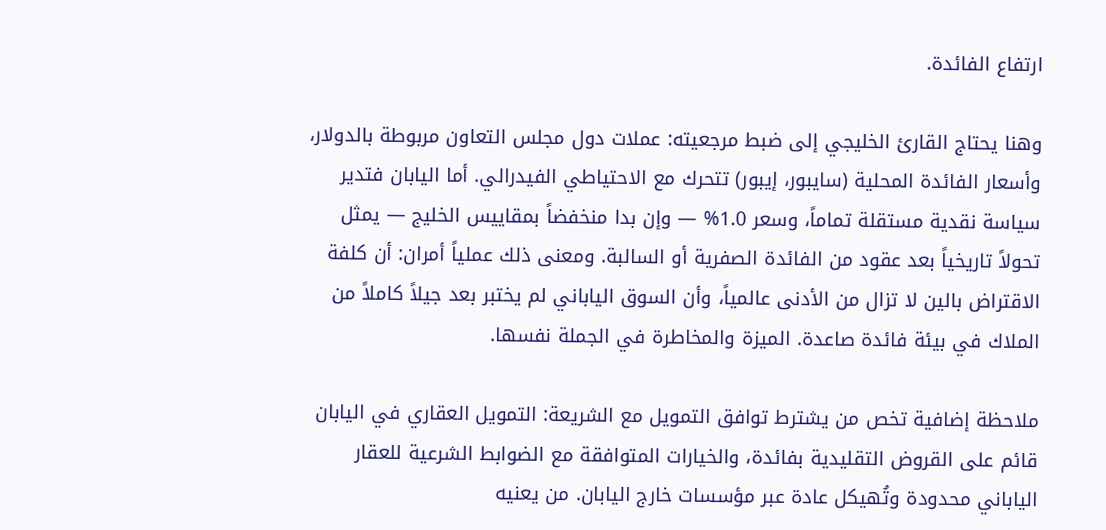ارتفاع الفائدة.

وهنا يحتاج القارئ الخليجي إلى ضبط مرجعيته: عملات دول مجلس التعاون مربوطة بالدولار، وأسعار الفائدة المحلية (سايبور، إيبور) تتحرك مع الاحتياطي الفيدرالي. أما اليابان فتدير سياسة نقدية مستقلة تماماً، وسعر 1.0% — وإن بدا منخفضاً بمقاييس الخليج — يمثل تحولاً تاريخياً بعد عقود من الفائدة الصفرية أو السالبة. ومعنى ذلك عملياً أمران: أن كلفة الاقتراض بالين لا تزال من الأدنى عالمياً، وأن السوق الياباني لم يختبر بعد جيلاً كاملاً من الملاك في بيئة فائدة صاعدة. الميزة والمخاطرة في الجملة نفسها.

ملاحظة إضافية تخص من يشترط توافق التمويل مع الشريعة: التمويل العقاري في اليابان قائم على القروض التقليدية بفائدة، والخيارات المتوافقة مع الضوابط الشرعية للعقار الياباني محدودة وتُهيكل عادة عبر مؤسسات خارج اليابان. من يعنيه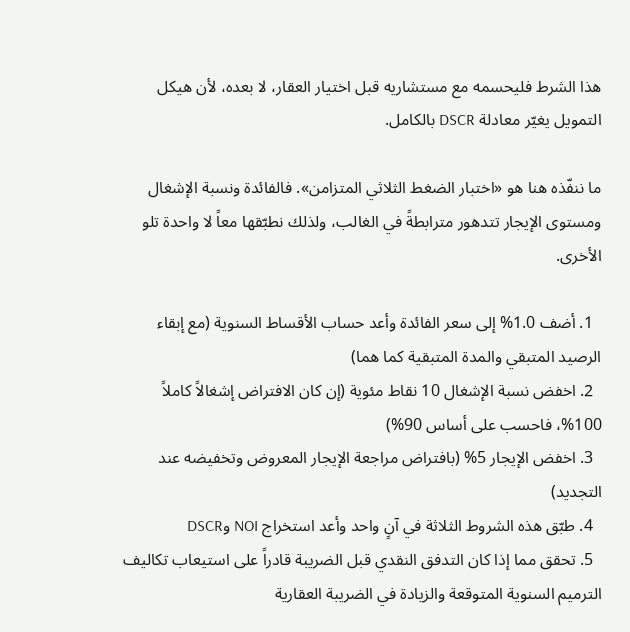هذا الشرط فليحسمه مع مستشاريه قبل اختيار العقار، لا بعده، لأن هيكل التمويل يغيّر معادلة DSCR بالكامل.

ما ننفّذه هنا هو «اختبار الضغط الثلاثي المتزامن». فالفائدة ونسبة الإشغال ومستوى الإيجار تتدهور مترابطةً في الغالب، ولذلك نطبّقها معاً لا واحدة تلو الأخرى.

  1. أضف 1.0% إلى سعر الفائدة وأعد حساب الأقساط السنوية (مع إبقاء الرصيد المتبقي والمدة المتبقية كما هما)
  2. اخفض نسبة الإشغال 10 نقاط مئوية (إن كان الافتراض إشغالاً كاملاً 100%، فاحسب على أساس 90%)
  3. اخفض الإيجار 5% (بافتراض مراجعة الإيجار المعروض وتخفيضه عند التجديد)
  4. طبّق هذه الشروط الثلاثة في آنٍ واحد وأعد استخراج NOI وDSCR
  5. تحقق مما إذا كان التدفق النقدي قبل الضريبة قادراً على استيعاب تكاليف الترميم السنوية المتوقعة والزيادة في الضريبة العقارية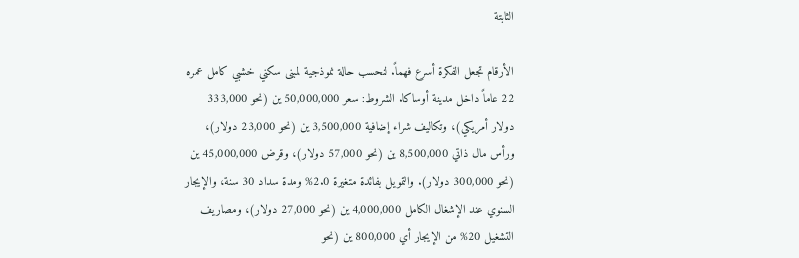الثابتة

الأرقام تجعل الفكرة أسرع فهماً. لنحسب حالة نموذجية لمبنى سكني خشبي كامل عمره 22 عاماً داخل مدينة أوساكا. الشروط: سعر 50,000,000 ين (نحو 333,000 دولار أمريكي)، وتكاليف شراء إضافية 3,500,000 ين (نحو 23,000 دولار)، ورأس مال ذاتي 8,500,000 ين (نحو 57,000 دولار)، وقرض 45,000,000 ين (نحو 300,000 دولار). والتمويل بفائدة متغيرة 2.0% ومدة سداد 30 سنة، والإيجار السنوي عند الإشغال الكامل 4,000,000 ين (نحو 27,000 دولار)، ومصاريف التشغيل 20% من الإيجار أي 800,000 ين (نحو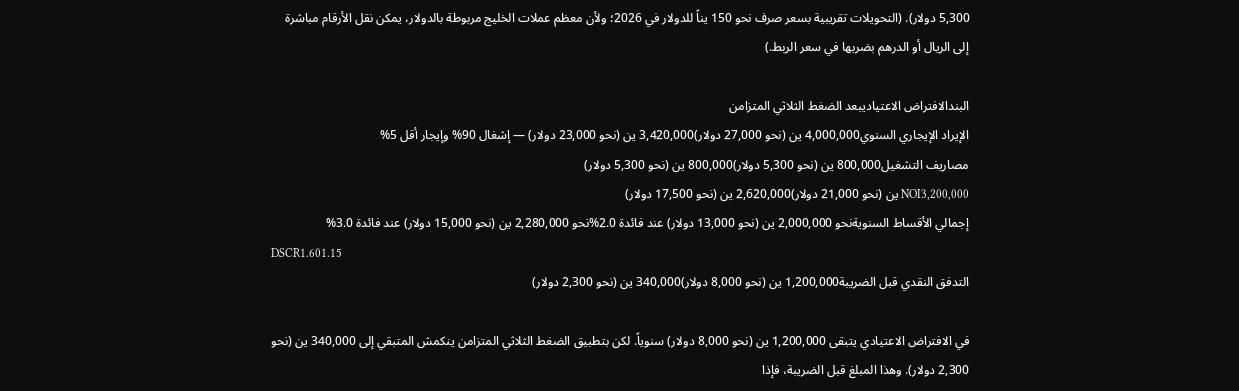5,300 دولار). (التحويلات تقريبية بسعر صرف نحو 150 يناً للدولار في 2026؛ ولأن معظم عملات الخليج مربوطة بالدولار، يمكن نقل الأرقام مباشرة إلى الريال أو الدرهم بضربها في سعر الربط.)

البندالافتراض الاعتياديبعد الضغط الثلاثي المتزامن
الإيراد الإيجاري السنوي4,000,000 ين (نحو 27,000 دولار)3,420,000 ين (نحو 23,000 دولار) — إشغال 90% وإيجار أقل 5%
مصاريف التشغيل800,000 ين (نحو 5,300 دولار)800,000 ين (نحو 5,300 دولار)
NOI3,200,000 ين (نحو 21,000 دولار)2,620,000 ين (نحو 17,500 دولار)
إجمالي الأقساط السنويةنحو 2,000,000 ين (نحو 13,000 دولار) عند فائدة 2.0%نحو 2,280,000 ين (نحو 15,000 دولار) عند فائدة 3.0%
DSCR1.601.15
التدفق النقدي قبل الضريبة1,200,000 ين (نحو 8,000 دولار)340,000 ين (نحو 2,300 دولار)

في الافتراض الاعتيادي يتبقى 1,200,000 ين (نحو 8,000 دولار) سنوياً. لكن بتطبيق الضغط الثلاثي المتزامن ينكمش المتبقي إلى 340,000 ين (نحو 2,300 دولار). وهذا المبلغ قبل الضريبة، فإذا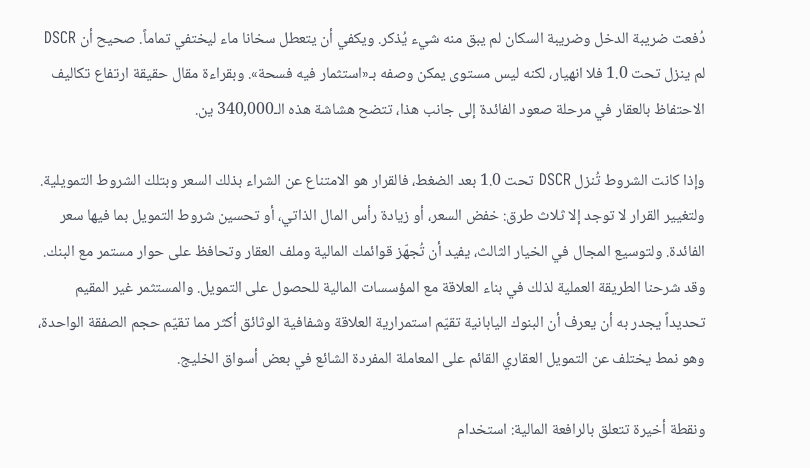دُفعت ضريبة الدخل وضريبة السكان لم يبق منه شيء يُذكر. ويكفي أن يتعطل سخانا ماء ليختفي تماماً. صحيح أن DSCR لم ينزل تحت 1.0 فلا انهيار، لكنه ليس مستوى يمكن وصفه بـ«استثمار فيه فسحة». وبقراءة مقال حقيقة ارتفاع تكاليف الاحتفاظ بالعقار في مرحلة صعود الفائدة إلى جانب هذا، تتضح هشاشة هذه الـ340,000 ين.

وإذا كانت الشروط تُنزل DSCR تحت 1.0 بعد الضغط، فالقرار هو الامتناع عن الشراء بذلك السعر وبتلك الشروط التمويلية. ولتغيير القرار لا توجد إلا ثلاث طرق: خفض السعر، أو زيادة رأس المال الذاتي، أو تحسين شروط التمويل بما فيها سعر الفائدة. ولتوسيع المجال في الخيار الثالث، يفيد أن تُجهّز قوائمك المالية وملف العقار وتحافظ على حوار مستمر مع البنك. وقد شرحنا الطريقة العملية لذلك في بناء العلاقة مع المؤسسات المالية للحصول على التمويل. والمستثمر غير المقيم تحديداً يجدر به أن يعرف أن البنوك اليابانية تقيّم استمرارية العلاقة وشفافية الوثائق أكثر مما تقيّم حجم الصفقة الواحدة، وهو نمط يختلف عن التمويل العقاري القائم على المعاملة المفردة الشائع في بعض أسواق الخليج.

ونقطة أخيرة تتعلق بالرافعة المالية: استخدام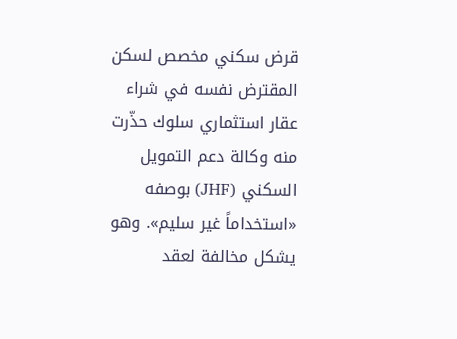قرض سكني مخصص لسكن المقترض نفسه في شراء عقار استثماري سلوك حذّرت منه وكالة دعم التمويل السكني (JHF) بوصفه «استخداماً غير سليم». وهو يشكل مخالفة لعقد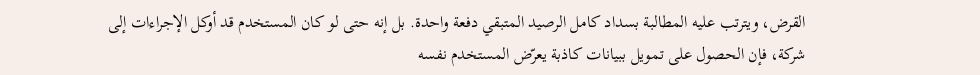القرض، ويترتب عليه المطالبة بسداد كامل الرصيد المتبقي دفعة واحدة. بل إنه حتى لو كان المستخدم قد أوكل الإجراءات إلى شركة، فإن الحصول على تمويل ببيانات كاذبة يعرّض المستخدم نفسه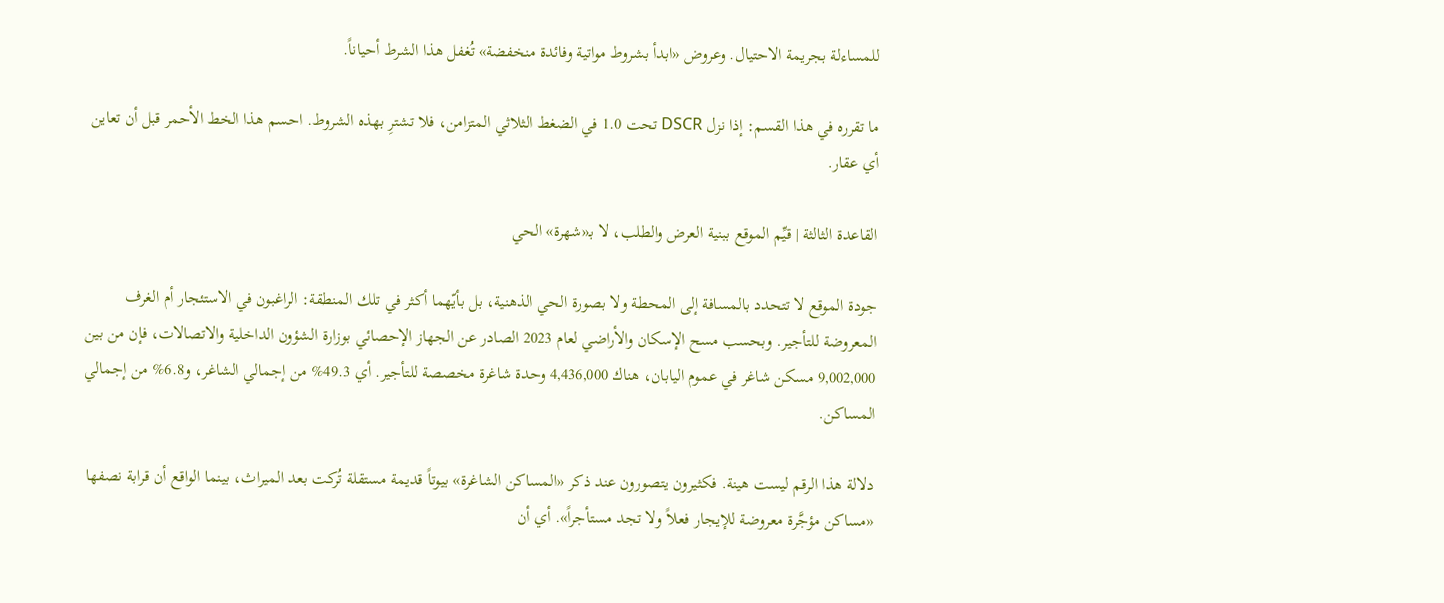للمساءلة بجريمة الاحتيال. وعروض «ابدأ بشروط مواتية وفائدة منخفضة» تُغفل هذا الشرط أحياناً.

ما تقرره في هذا القسم: إذا نزل DSCR تحت 1.0 في الضغط الثلاثي المتزامن، فلا تشترِ بهذه الشروط. احسم هذا الخط الأحمر قبل أن تعاين أي عقار.

القاعدة الثالثة | قيِّم الموقع ببنية العرض والطلب، لا بـ«شهرة» الحي

جودة الموقع لا تتحدد بالمسافة إلى المحطة ولا بصورة الحي الذهنية، بل بأيّهما أكثر في تلك المنطقة: الراغبون في الاستئجار أم الغرف المعروضة للتأجير. وبحسب مسح الإسكان والأراضي لعام 2023 الصادر عن الجهاز الإحصائي بوزارة الشؤون الداخلية والاتصالات، فإن من بين 9,002,000 مسكن شاغر في عموم اليابان، هناك 4,436,000 وحدة شاغرة مخصصة للتأجير. أي 49.3% من إجمالي الشاغر، و6.8% من إجمالي المساكن.

دلالة هذا الرقم ليست هينة. فكثيرون يتصورون عند ذكر «المساكن الشاغرة» بيوتاً قديمة مستقلة تُركت بعد الميراث، بينما الواقع أن قرابة نصفها «مساكن مؤجَّرة معروضة للإيجار فعلاً ولا تجد مستأجراً». أي أن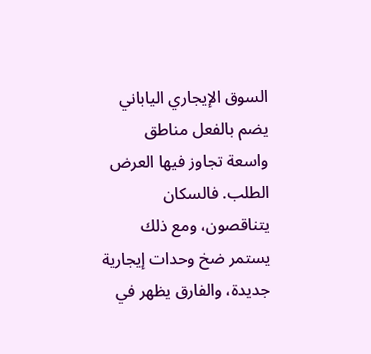السوق الإيجاري الياباني يضم بالفعل مناطق واسعة تجاوز فيها العرض الطلب. فالسكان يتناقصون، ومع ذلك يستمر ضخ وحدات إيجارية جديدة، والفارق يظهر في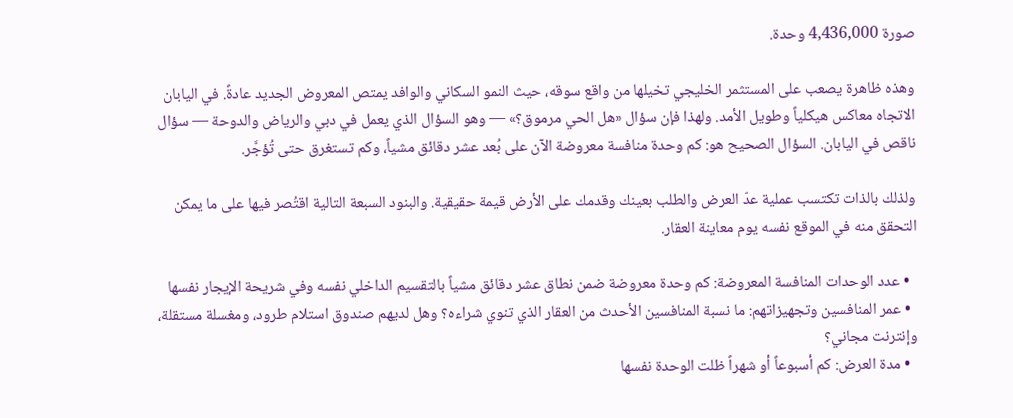صورة 4,436,000 وحدة.

وهذه ظاهرة يصعب على المستثمر الخليجي تخيلها من واقع سوقه، حيث النمو السكاني والوافد يمتص المعروض الجديد عادةً. في اليابان الاتجاه معاكس هيكلياً وطويل الأمد. ولهذا فإن سؤال «هل الحي مرموق؟» — وهو السؤال الذي يعمل في دبي والرياض والدوحة — سؤال ناقص في اليابان. السؤال الصحيح هو: كم وحدة منافسة معروضة الآن على بُعد عشر دقائق مشياً، وكم تستغرق حتى تُؤجَّر.

ولذلك بالذات تكتسب عملية عدّ العرض والطلب بعينك وقدمك على الأرض قيمة حقيقية. والبنود السبعة التالية اقتُصر فيها على ما يمكن التحقق منه في الموقع نفسه يوم معاينة العقار.

  • عدد الوحدات المنافسة المعروضة: كم وحدة معروضة ضمن نطاق عشر دقائق مشياً بالتقسيم الداخلي نفسه وفي شريحة الإيجار نفسها
  • عمر المنافسين وتجهيزاتهم: ما نسبة المنافسين الأحدث من العقار الذي تنوي شراءه؟ وهل لديهم صندوق استلام طرود، ومغسلة مستقلة، وإنترنت مجاني؟
  • مدة العرض: كم أسبوعاً أو شهراً ظلت الوحدة نفسها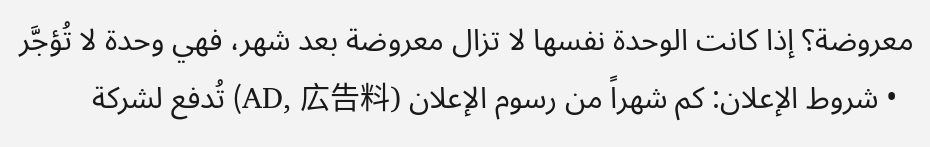معروضة؟ إذا كانت الوحدة نفسها لا تزال معروضة بعد شهر، فهي وحدة لا تُؤجَّر
  • شروط الإعلان: كم شهراً من رسوم الإعلان (AD, 広告料) تُدفع لشركة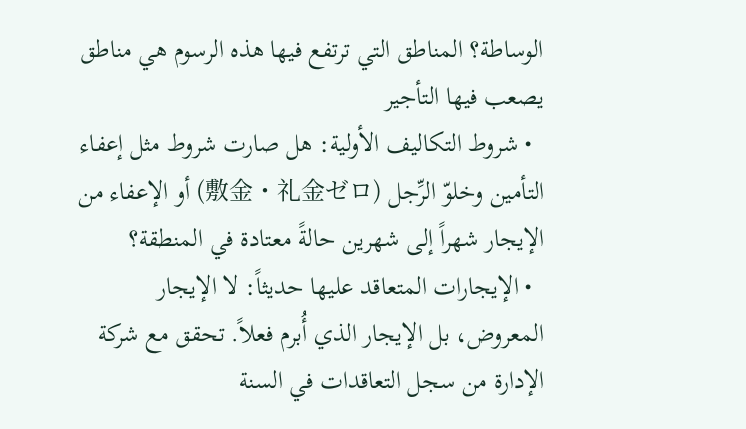الوساطة؟ المناطق التي ترتفع فيها هذه الرسوم هي مناطق يصعب فيها التأجير
  • شروط التكاليف الأولية: هل صارت شروط مثل إعفاء التأمين وخلوّ الرِّجل (敷金・礼金ゼロ) أو الإعفاء من الإيجار شهراً إلى شهرين حالةً معتادة في المنطقة؟
  • الإيجارات المتعاقد عليها حديثاً: لا الإيجار المعروض، بل الإيجار الذي أُبرم فعلاً. تحقق مع شركة الإدارة من سجل التعاقدات في السنة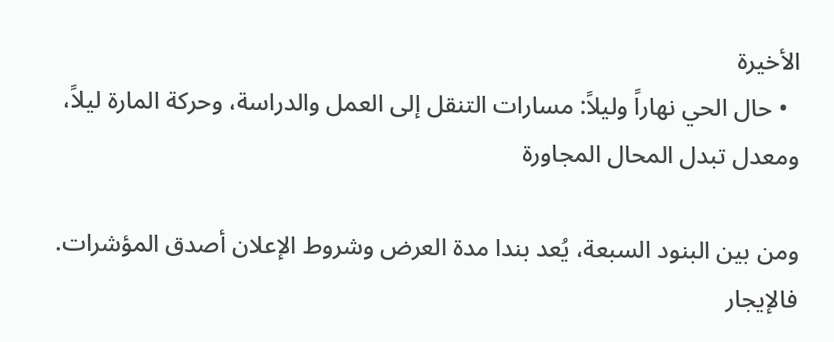الأخيرة
  • حال الحي نهاراً وليلاً: مسارات التنقل إلى العمل والدراسة، وحركة المارة ليلاً، ومعدل تبدل المحال المجاورة

ومن بين البنود السبعة، يُعد بندا مدة العرض وشروط الإعلان أصدق المؤشرات. فالإيجار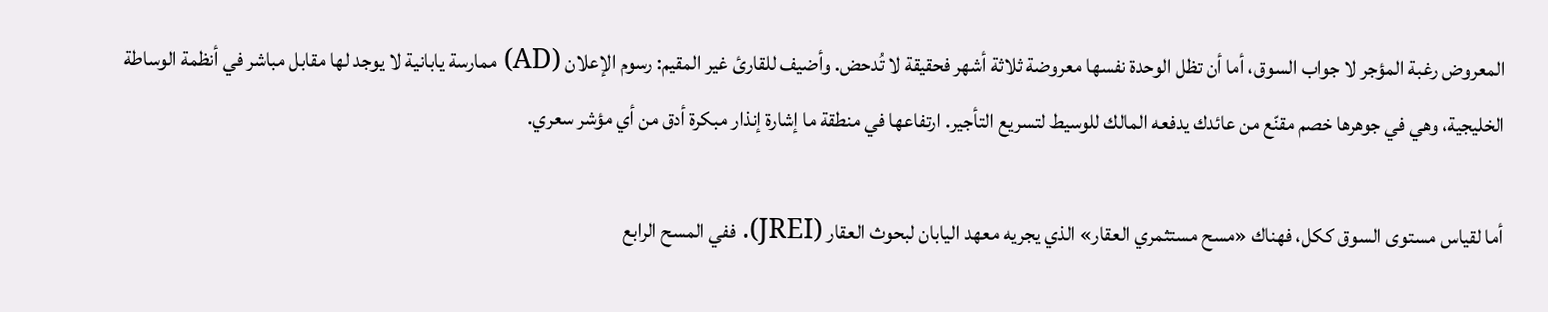المعروض رغبة المؤجر لا جواب السوق، أما أن تظل الوحدة نفسها معروضة ثلاثة أشهر فحقيقة لا تُدحض. وأضيف للقارئ غير المقيم: رسوم الإعلان (AD) ممارسة يابانية لا يوجد لها مقابل مباشر في أنظمة الوساطة الخليجية، وهي في جوهرها خصم مقنّع من عائدك يدفعه المالك للوسيط لتسريع التأجير. ارتفاعها في منطقة ما إشارة إنذار مبكرة أدق من أي مؤشر سعري.

أما لقياس مستوى السوق ككل، فهناك «مسح مستثمري العقار» الذي يجريه معهد اليابان لبحوث العقار (JREI). ففي المسح الرابع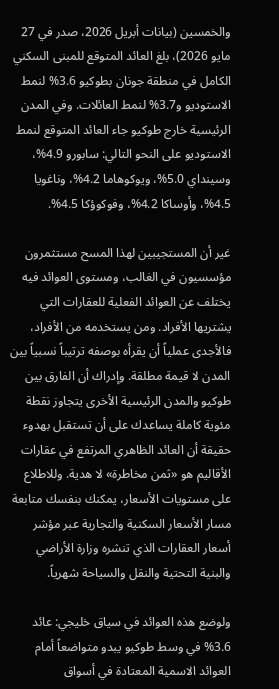والخمسين (بيانات أبريل 2026، صدر في 27 مايو 2026)، بلغ العائد المتوقع للمبنى السكني الكامل في منطقة جونان بطوكيو 3.6% لنمط الاستوديو و3.7% لنمط العائلات. وفي المدن الرئيسية خارج طوكيو جاء العائد المتوقع لنمط الاستوديو على النحو التالي: سابورو 4.9%، وسينداي 5.0%، ويوكوهاما 4.2%، وناغويا 4.5%، وأوساكا 4.2%، وفوكوؤكا 4.5%.

غير أن المستجيبين لهذا المسح مستثمرون مؤسسيون في الغالب، ومستوى العوائد فيه يختلف عن العوائد الفعلية للعقارات التي يشتريها الأفراد. ومن يستخدمه من الأفراد، فالأجدى عملياً أن يقرأه بوصفه ترتيباً نسبياً بين المدن لا قيمة مطلقة. وإدراك أن الفارق بين طوكيو والمدن الرئيسية الأخرى يتجاوز نقطة مئوية كاملة يساعدك على أن تستقبل بهدوء حقيقة أن العائد الظاهري المرتفع في عقارات الأقاليم هو «ثمن مخاطرة» لا هدية. وللاطلاع على مستويات الأسعار، يمكنك بنفسك متابعة مسار الأسعار السكنية والتجارية عبر مؤشر أسعار العقارات الذي تنشره وزارة الأراضي والبنية التحتية والنقل والسياحة شهرياً.

ولوضع هذه العوائد في سياق خليجي: عائد 3.6% في وسط طوكيو يبدو متواضعاً أمام العوائد الاسمية المعتادة في أسواق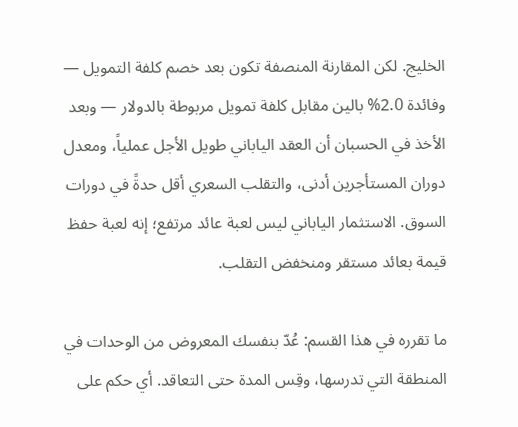الخليج. لكن المقارنة المنصفة تكون بعد خصم كلفة التمويل — وفائدة 2.0% بالين مقابل كلفة تمويل مربوطة بالدولار — وبعد الأخذ في الحسبان أن العقد الياباني طويل الأجل عملياً، ومعدل دوران المستأجرين أدنى، والتقلب السعري أقل حدةً في دورات السوق. الاستثمار الياباني ليس لعبة عائد مرتفع؛ إنه لعبة حفظ قيمة بعائد مستقر ومنخفض التقلب.

ما تقرره في هذا القسم: عُدّ بنفسك المعروض من الوحدات في المنطقة التي تدرسها، وقِس المدة حتى التعاقد. أي حكم على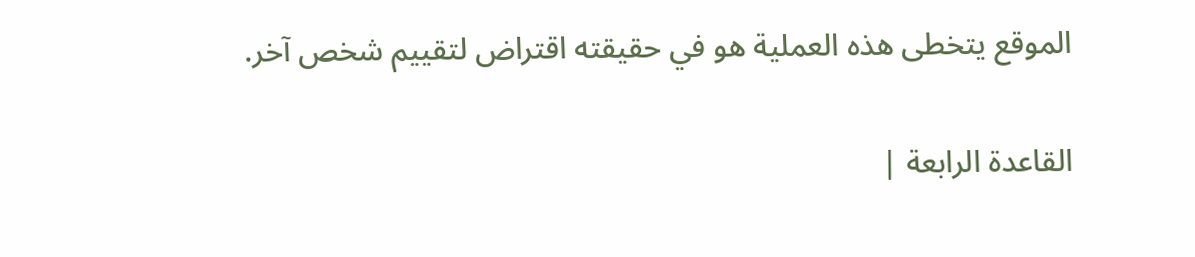الموقع يتخطى هذه العملية هو في حقيقته اقتراض لتقييم شخص آخر.

القاعدة الرابعة |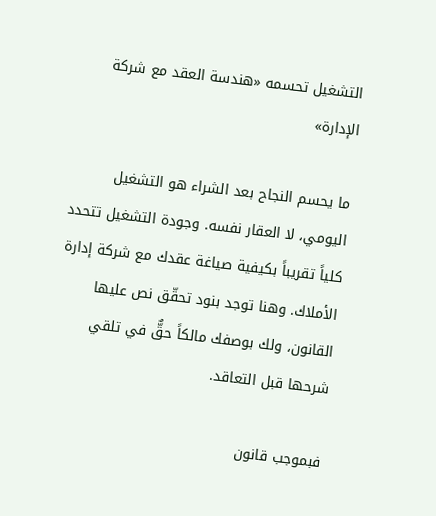التشغيل تحسمه «هندسة العقد مع شركة الإدارة»

ما يحسم النجاح بعد الشراء هو التشغيل اليومي، لا العقار نفسه. وجودة التشغيل تتحدد كلياً تقريباً بكيفية صياغة عقدك مع شركة إدارة الأملاك. وهنا توجد بنود تحقّق نص عليها القانون، ولك بوصفك مالكاً حقٌّ في تلقي شرحها قبل التعاقد.

فبموجب قانون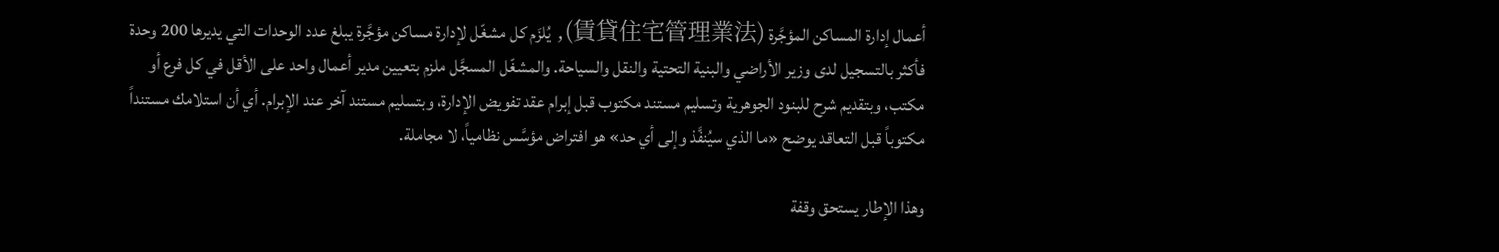أعمال إدارة المساكن المؤجَّرة (賃貸住宅管理業法), يُلزَم كل مشغّل لإدارة مساكن مؤجَّرة يبلغ عدد الوحدات التي يديرها 200 وحدة فأكثر بالتسجيل لدى وزير الأراضي والبنية التحتية والنقل والسياحة. والمشغّل المسجَّل ملزم بتعيين مدير أعمال واحد على الأقل في كل فرع أو مكتب، وبتقديم شرح للبنود الجوهرية وتسليم مستند مكتوب قبل إبرام عقد تفويض الإدارة، وبتسليم مستند آخر عند الإبرام. أي أن استلامك مستنداً مكتوباً قبل التعاقد يوضح «ما الذي سيُنفَّذ وإلى أي حد» هو افتراض مؤسَّس نظامياً، لا مجاملة.

وهذا الإطار يستحق وقفة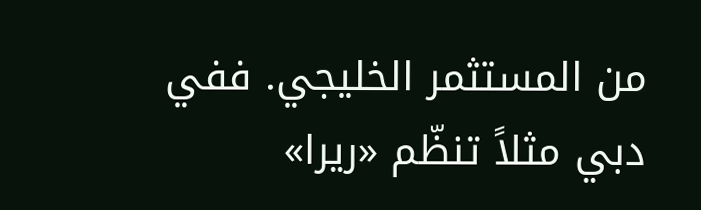من المستثمر الخليجي. ففي دبي مثلاً تنظّم «ريرا»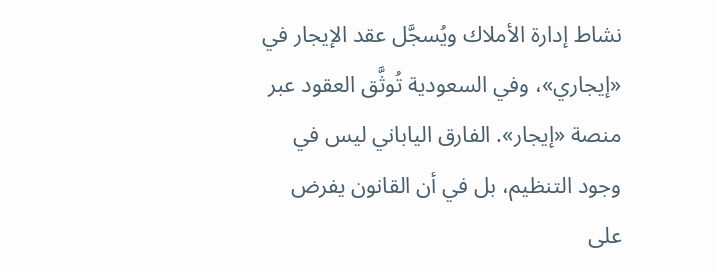نشاط إدارة الأملاك ويُسجَّل عقد الإيجار في «إيجاري»، وفي السعودية تُوثَّق العقود عبر منصة «إيجار». الفارق الياباني ليس في وجود التنظيم، بل في أن القانون يفرض على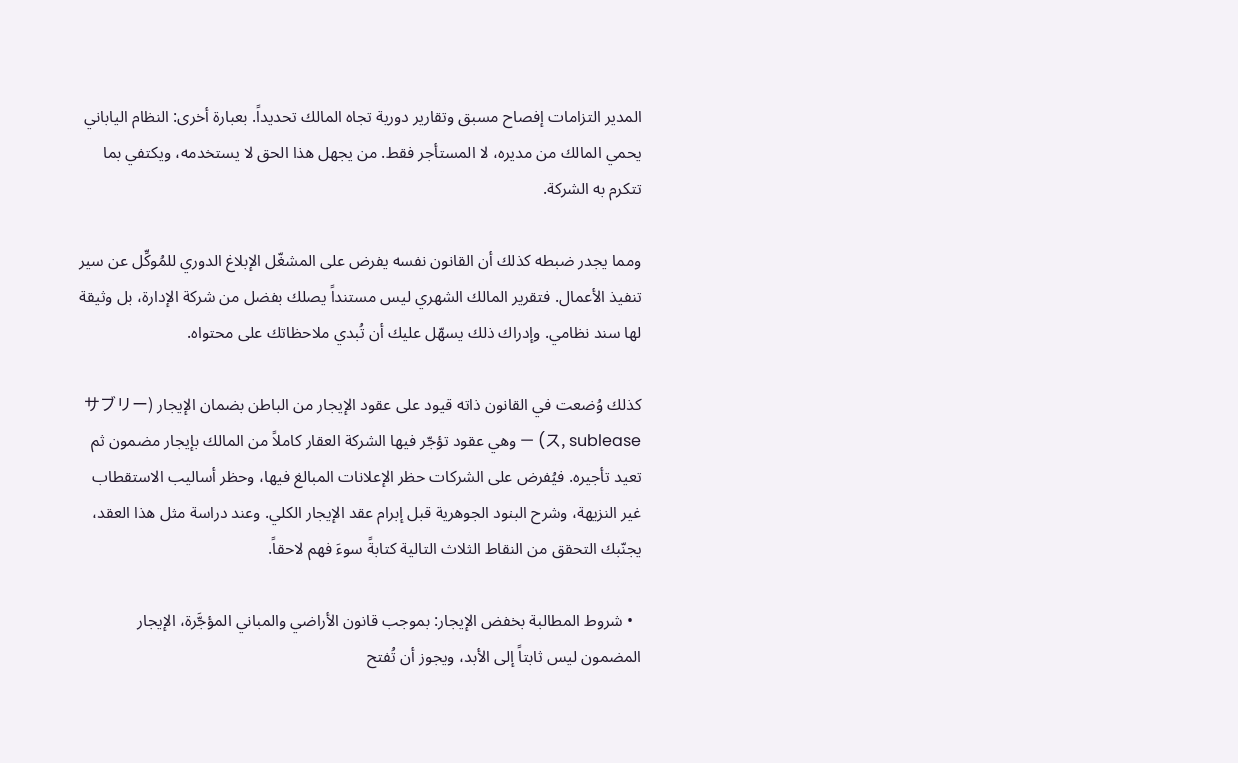المدير التزامات إفصاح مسبق وتقارير دورية تجاه المالك تحديداً. بعبارة أخرى: النظام الياباني يحمي المالك من مديره، لا المستأجر فقط. من يجهل هذا الحق لا يستخدمه، ويكتفي بما تتكرم به الشركة.

ومما يجدر ضبطه كذلك أن القانون نفسه يفرض على المشغّل الإبلاغ الدوري للمُوكِّل عن سير تنفيذ الأعمال. فتقرير المالك الشهري ليس مستنداً يصلك بفضل من شركة الإدارة، بل وثيقة لها سند نظامي. وإدراك ذلك يسهّل عليك أن تُبدي ملاحظاتك على محتواه.

كذلك وُضعت في القانون ذاته قيود على عقود الإيجار من الباطن بضمان الإيجار (サブリース, sublease) — وهي عقود تؤجّر فيها الشركة العقار كاملاً من المالك بإيجار مضمون ثم تعيد تأجيره. فيُفرض على الشركات حظر الإعلانات المبالغ فيها، وحظر أساليب الاستقطاب غير النزيهة، وشرح البنود الجوهرية قبل إبرام عقد الإيجار الكلي. وعند دراسة مثل هذا العقد، يجنّبك التحقق من النقاط الثلاث التالية كتابةً سوءَ فهم لاحقاً.

  • شروط المطالبة بخفض الإيجار: بموجب قانون الأراضي والمباني المؤجَّرة، الإيجار المضمون ليس ثابتاً إلى الأبد، ويجوز أن تُفتح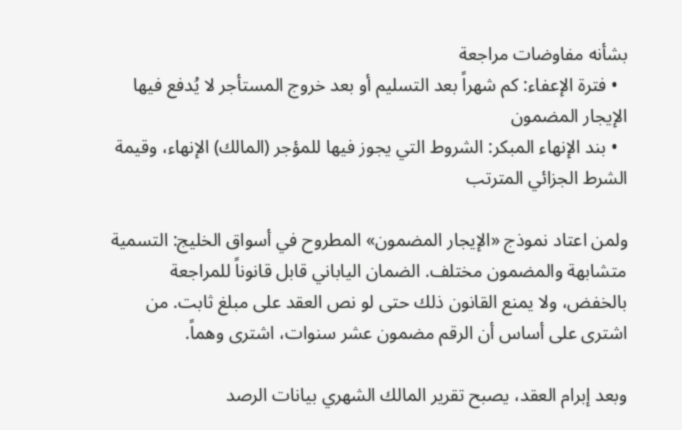بشأنه مفاوضات مراجعة
  • فترة الإعفاء: كم شهراً بعد التسليم أو بعد خروج المستأجر لا يُدفع فيها الإيجار المضمون
  • بند الإنهاء المبكر: الشروط التي يجوز فيها للمؤجر (المالك) الإنهاء، وقيمة الشرط الجزائي المترتب

ولمن اعتاد نموذج «الإيجار المضمون» المطروح في أسواق الخليج: التسمية متشابهة والمضمون مختلف. الضمان الياباني قابل قانوناً للمراجعة بالخفض، ولا يمنع القانون ذلك حتى لو نص العقد على مبلغ ثابت. من اشترى على أساس أن الرقم مضمون عشر سنوات، اشترى وهماً.

وبعد إبرام العقد، يصبح تقرير المالك الشهري بيانات الرصد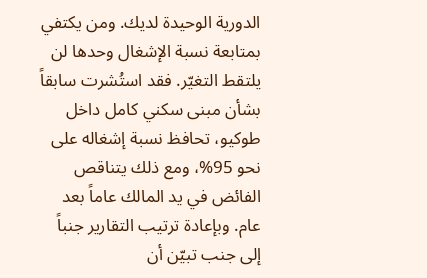الدورية الوحيدة لديك. ومن يكتفي بمتابعة نسبة الإشغال وحدها لن يلتقط التغيّر. فقد استُشرت سابقاً بشأن مبنى سكني كامل داخل طوكيو، تحافظ نسبة إشغاله على نحو 95%، ومع ذلك يتناقص الفائض في يد المالك عاماً بعد عام. وبإعادة ترتيب التقارير جنباً إلى جنب تبيّن أن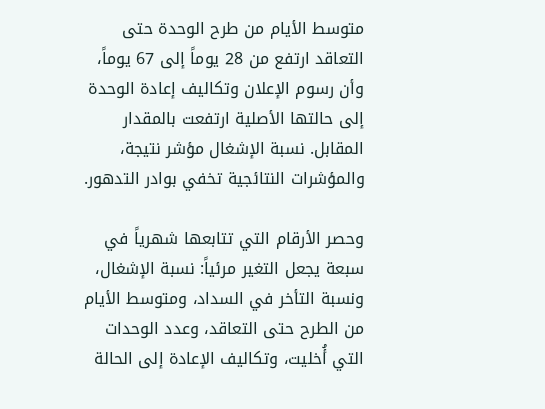متوسط الأيام من طرح الوحدة حتى التعاقد ارتفع من 28 يوماً إلى 67 يوماً، وأن رسوم الإعلان وتكاليف إعادة الوحدة إلى حالتها الأصلية ارتفعت بالمقدار المقابل. نسبة الإشغال مؤشر نتيجة، والمؤشرات النتائجية تخفي بوادر التدهور.

وحصر الأرقام التي تتابعها شهرياً في سبعة يجعل التغير مرئياً: نسبة الإشغال، ونسبة التأخر في السداد، ومتوسط الأيام من الطرح حتى التعاقد، وعدد الوحدات التي أُخليت، وتكاليف الإعادة إلى الحالة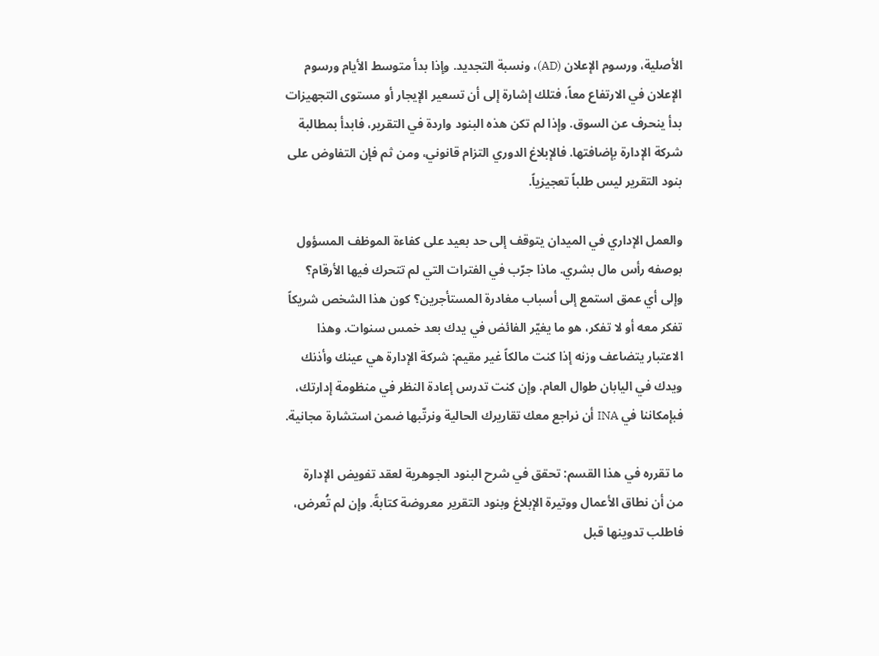الأصلية، ورسوم الإعلان (AD)، ونسبة التجديد. وإذا بدأ متوسط الأيام ورسوم الإعلان في الارتفاع معاً، فتلك إشارة إلى أن تسعير الإيجار أو مستوى التجهيزات بدأ ينحرف عن السوق. وإذا لم تكن هذه البنود واردة في التقرير، فابدأ بمطالبة شركة الإدارة بإضافتها. فالإبلاغ الدوري التزام قانوني، ومن ثم فإن التفاوض على بنود التقرير ليس طلباً تعجيزياً.

والعمل الإداري في الميدان يتوقف إلى حد بعيد على كفاءة الموظف المسؤول بوصفه رأس مال بشري. ماذا جرّب في الفترات التي لم تتحرك فيها الأرقام؟ وإلى أي عمق استمع إلى أسباب مغادرة المستأجرين؟ كون هذا الشخص شريكاً تفكر معه أو لا تفكر، هو ما يغيّر الفائض في يدك بعد خمس سنوات. وهذا الاعتبار يتضاعف وزنه إذا كنت مالكاً غير مقيم: شركة الإدارة هي عينك وأذنك ويدك في اليابان طوال العام. وإن كنت تدرس إعادة النظر في منظومة إدارتك، فبإمكاننا في INA أن نراجع معك تقاريرك الحالية ونرتّبها ضمن استشارة مجانية.

ما تقرره في هذا القسم: تحقق في شرح البنود الجوهرية لعقد تفويض الإدارة من أن نطاق الأعمال ووتيرة الإبلاغ وبنود التقرير معروضة كتابةً. وإن لم تُعرض، فاطلب تدوينها قبل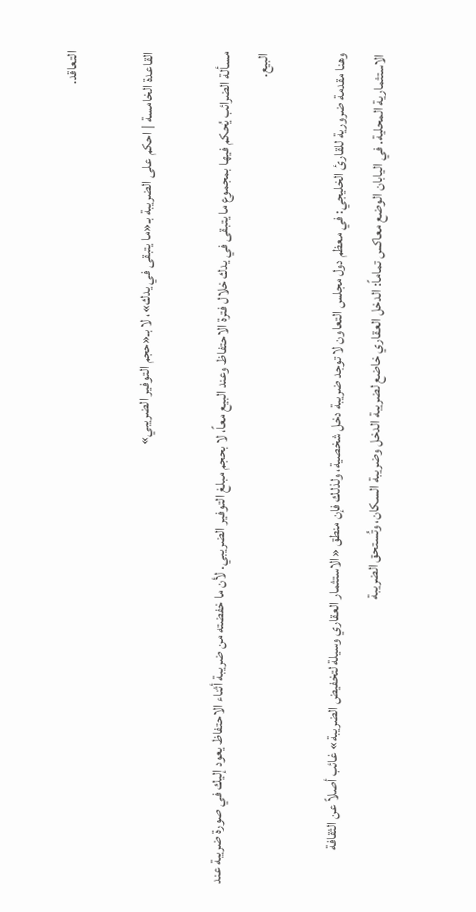التعاقد.

القاعدة الخامسة | احكم على الضريبة بـ«ما يتبقى في يدك»، لا بـ«حجم التوفير الضريبي»

مسألة الضرائب يُحكم فيها بمجموع ما يتبقى في يدك خلال فترة الاحتفاظ وعند البيع معاً، لا بحجم مبلغ التوفير الضريبي. لأن ما خفضته من ضريبة أثناء الاحتفاظ يعود إليك في صورة ضريبة عند البيع.

وهنا مقدمة ضرورية للقارئ الخليجي: في معظم دول مجلس التعاون لا توجد ضريبة دخل شخصية، ولذلك فإن منطق «الاستثمار العقاري وسيلة لتخفيض الضريبة» غائب أصلاً عن الثقافة الاستثمارية المحلية. في اليابان الوضع معاكس تماماً: الدخل العقاري خاضع لضريبة الدخل وضريبة السكان، وتُستحق الضريبة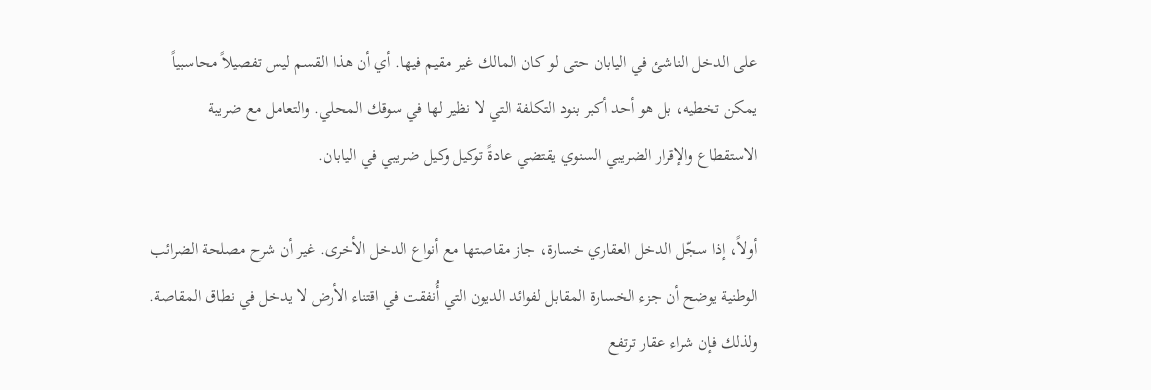على الدخل الناشئ في اليابان حتى لو كان المالك غير مقيم فيها. أي أن هذا القسم ليس تفصيلاً محاسبياً يمكن تخطيه، بل هو أحد أكبر بنود التكلفة التي لا نظير لها في سوقك المحلي. والتعامل مع ضريبة الاستقطاع والإقرار الضريبي السنوي يقتضي عادةً توكيل وكيل ضريبي في اليابان.

أولاً، إذا سجّل الدخل العقاري خسارة، جاز مقاصتها مع أنواع الدخل الأخرى. غير أن شرح مصلحة الضرائب الوطنية يوضح أن جزء الخسارة المقابل لفوائد الديون التي أُنفقت في اقتناء الأرض لا يدخل في نطاق المقاصة. ولذلك فإن شراء عقار ترتفع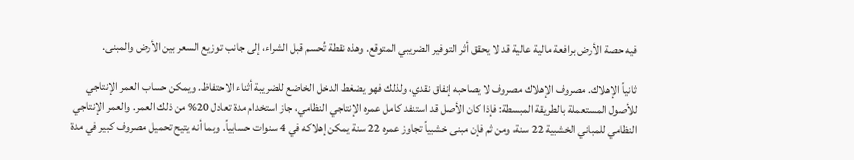فيه حصة الأرض برافعة مالية عالية قد لا يحقق أثر التوفير الضريبي المتوقع. وهذه نقطة تُحسم قبل الشراء، إلى جانب توزيع السعر بين الأرض والمبنى.

ثانياً الإهلاك. مصروف الإهلاك مصروف لا يصاحبه إنفاق نقدي، ولذلك فهو يضغط الدخل الخاضع للضريبة أثناء الاحتفاظ. ويمكن حساب العمر الإنتاجي للأصول المستعملة بالطريقة المبسطة: فإذا كان الأصل قد استنفد كامل عمره الإنتاجي النظامي، جاز استخدام مدة تعادل 20% من ذلك العمر. والعمر الإنتاجي النظامي للمباني الخشبية 22 سنة، ومن ثم فإن مبنى خشبياً تجاوز عمره 22 سنة يمكن إهلاكه في 4 سنوات حسابياً. وبما أنه يتيح تحميل مصروف كبير في مدة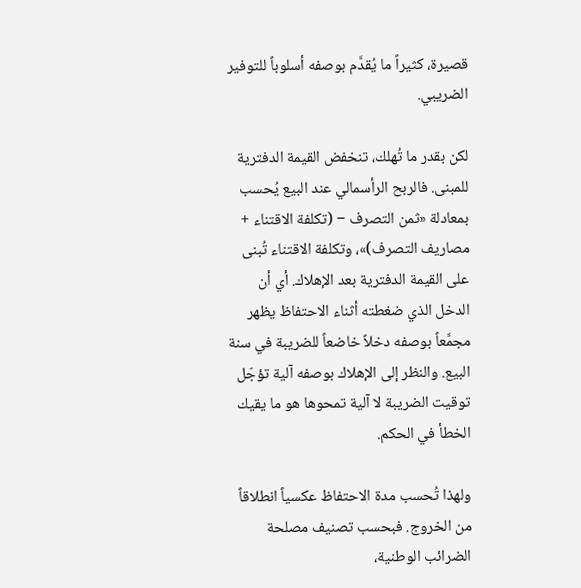قصيرة، كثيراً ما يُقدَّم بوصفه أسلوباً للتوفير الضريبي.

لكن بقدر ما تُهلك، تنخفض القيمة الدفترية للمبنى. فالربح الرأسمالي عند البيع يُحسب بمعادلة «ثمن التصرف − (تكلفة الاقتناء + مصاريف التصرف)»، وتكلفة الاقتناء تُبنى على القيمة الدفترية بعد الإهلاك. أي أن الدخل الذي ضغطته أثناء الاحتفاظ يظهر مجمَّعاً بوصفه دخلاً خاضعاً للضريبة في سنة البيع. والنظر إلى الإهلاك بوصفه آلية تؤجّل توقيت الضريبة لا آلية تمحوها هو ما يقيك الخطأ في الحكم.

ولهذا تُحسب مدة الاحتفاظ عكسياً انطلاقاً من الخروج. فبحسب تصنيف مصلحة الضرائب الوطنية،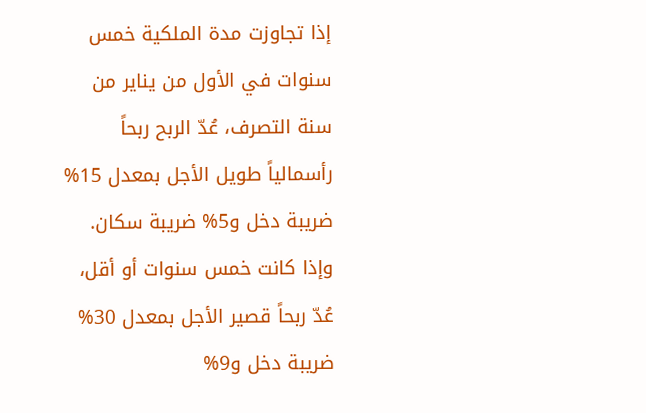إذا تجاوزت مدة الملكية خمس سنوات في الأول من يناير من سنة التصرف، عُدّ الربح ربحاً رأسمالياً طويل الأجل بمعدل 15% ضريبة دخل و5% ضريبة سكان. وإذا كانت خمس سنوات أو أقل، عُدّ ربحاً قصير الأجل بمعدل 30% ضريبة دخل و9%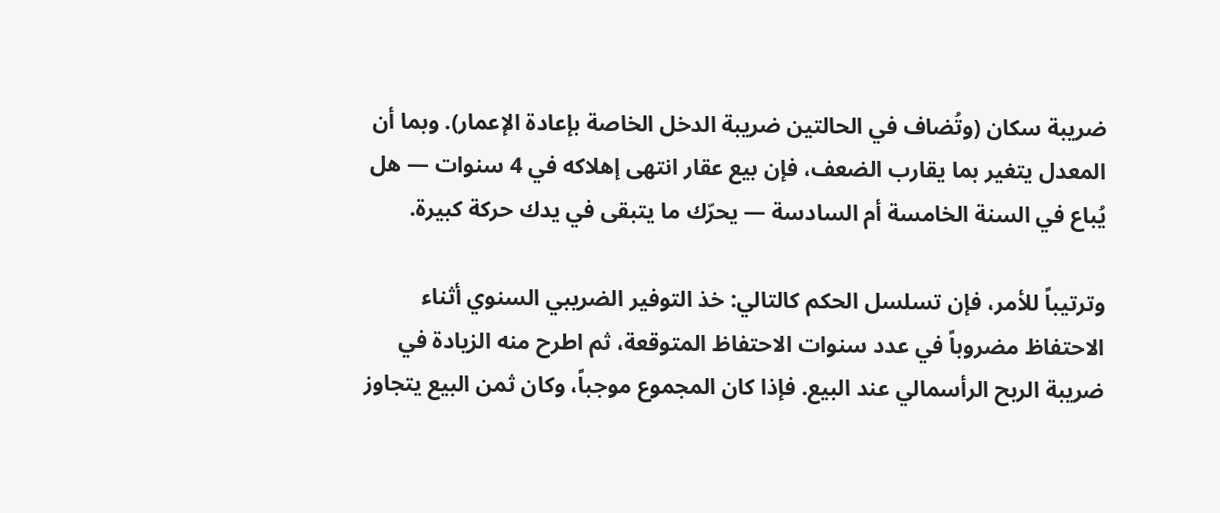ضريبة سكان (وتُضاف في الحالتين ضريبة الدخل الخاصة بإعادة الإعمار). وبما أن المعدل يتغير بما يقارب الضعف، فإن بيع عقار انتهى إهلاكه في 4 سنوات — هل يُباع في السنة الخامسة أم السادسة — يحرّك ما يتبقى في يدك حركة كبيرة.

وترتيباً للأمر، فإن تسلسل الحكم كالتالي: خذ التوفير الضريبي السنوي أثناء الاحتفاظ مضروباً في عدد سنوات الاحتفاظ المتوقعة، ثم اطرح منه الزيادة في ضريبة الربح الرأسمالي عند البيع. فإذا كان المجموع موجباً، وكان ثمن البيع يتجاوز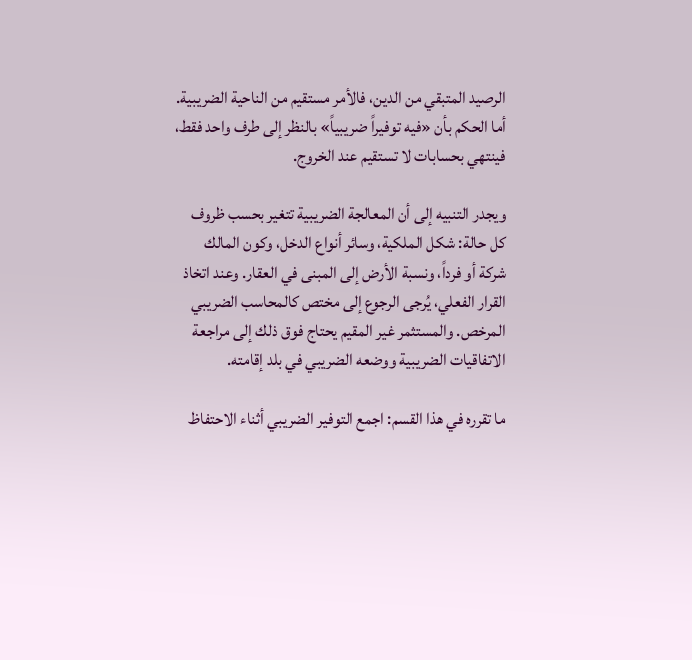الرصيد المتبقي من الدين، فالأمر مستقيم من الناحية الضريبية. أما الحكم بأن «فيه توفيراً ضريبياً» بالنظر إلى طرف واحد فقط، فينتهي بحسابات لا تستقيم عند الخروج.

ويجدر التنبيه إلى أن المعالجة الضريبية تتغير بحسب ظروف كل حالة: شكل الملكية، وسائر أنواع الدخل، وكون المالك شركة أو فرداً، ونسبة الأرض إلى المبنى في العقار. وعند اتخاذ القرار الفعلي، يُرجى الرجوع إلى مختص كالمحاسب الضريبي المرخص. والمستثمر غير المقيم يحتاج فوق ذلك إلى مراجعة الاتفاقيات الضريبية ووضعه الضريبي في بلد إقامته.

ما تقرره في هذا القسم: اجمع التوفير الضريبي أثناء الاحتفاظ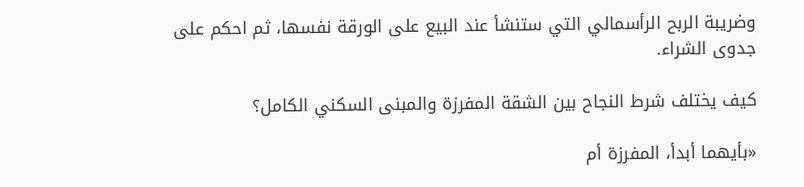وضريبة الربح الرأسمالي التي ستنشأ عند البيع على الورقة نفسها، ثم احكم على جدوى الشراء.

كيف يختلف شرط النجاح بين الشقة المفرزة والمبنى السكني الكامل؟

«بأيهما أبدأ، المفرزة أم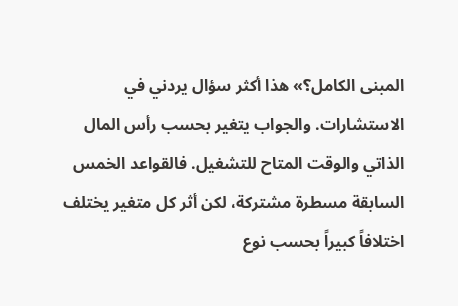المبنى الكامل؟» هذا أكثر سؤال يردني في الاستشارات. والجواب يتغير بحسب رأس المال الذاتي والوقت المتاح للتشغيل. فالقواعد الخمس السابقة مسطرة مشتركة، لكن أثر كل متغير يختلف اختلافاً كبيراً بحسب نوع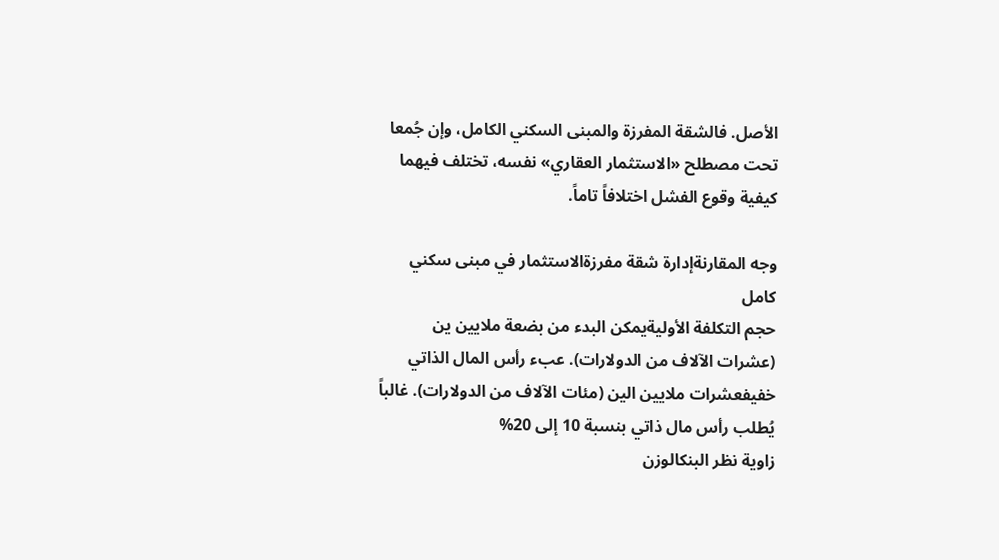الأصل. فالشقة المفرزة والمبنى السكني الكامل، وإن جُمعا تحت مصطلح «الاستثمار العقاري» نفسه، تختلف فيهما كيفية وقوع الفشل اختلافاً تاماً.

وجه المقارنةإدارة شقة مفرزةالاستثمار في مبنى سكني كامل
حجم التكلفة الأوليةيمكن البدء من بضعة ملايين ين (عشرات الآلاف من الدولارات). عبء رأس المال الذاتي خفيفعشرات ملايين الين (مئات الآلاف من الدولارات). غالباً يُطلب رأس مال ذاتي بنسبة 10 إلى 20%
زاوية نظر البنكالوزن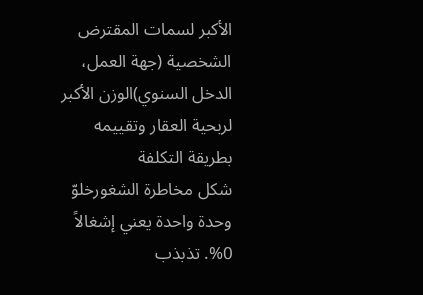الأكبر لسمات المقترض الشخصية (جهة العمل، الدخل السنوي)الوزن الأكبر لربحية العقار وتقييمه بطريقة التكلفة
شكل مخاطرة الشغورخلوّ وحدة واحدة يعني إشغالاً 0%. تذبذب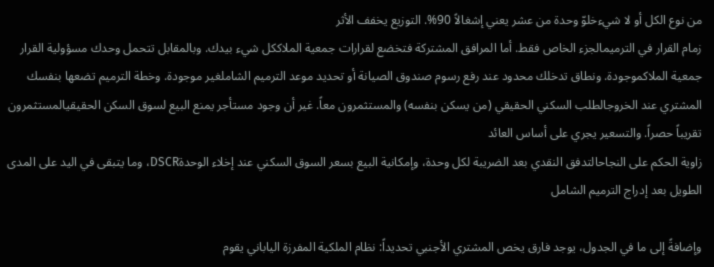من نوع الكل أو لا شيءخلوّ وحدة من عشر يعني إشغالاً 90%. التوزيع يخفف الأثر
زمام القرار في الترميمالجزء الخاص فقط. أما المرافق المشتركة فتخضع لقرارات جمعية الملاككل شيء بيدك. وبالمقابل تتحمل وحدك مسؤولية القرار
جمعية الملاكموجودة. ونطاق تدخلك محدود عند رفع رسوم صندوق الصيانة أو تحديد موعد الترميم الشاملغير موجودة. وخطة الترميم تضعها بنفسك
المشتري عند الخروجالطلب السكني الحقيقي (من يسكن بنفسه) والمستثمرون معاً. غير أن وجود مستأجر يمنع البيع لسوق السكن الحقيقيالمستثمرون تقريباً حصراً. والتسعير يجري على أساس العائد
زاوية الحكم على النجاحالتدفق النقدي بعد الضريبة لكل وحدة، وإمكانية البيع بسعر السوق السكني عند إخلاء الوحدةDSCR، وما يتبقى في اليد على المدى الطويل بعد إدراج الترميم الشامل

وإضافةً إلى ما في الجدول، يوجد فارق يخص المشتري الأجنبي تحديداً: نظام الملكية المفرزة الياباني يقوم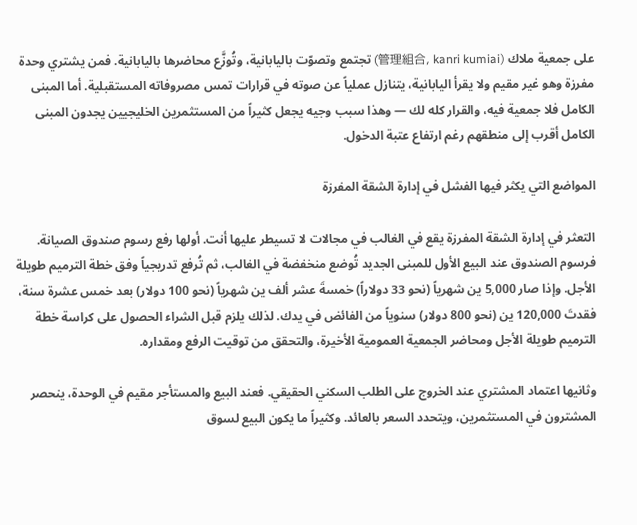على جمعية ملاك (管理組合, kanri kumiai) تجتمع وتصوّت باليابانية، وتُوزَّع محاضرها باليابانية. فمن يشتري وحدة مفرزة وهو غير مقيم ولا يقرأ اليابانية، يتنازل عملياً عن صوته في قرارات تمس مصروفاته المستقبلية. أما المبنى الكامل فلا جمعية فيه، والقرار كله لك — وهذا سبب وجيه يجعل كثيراً من المستثمرين الخليجيين يجدون المبنى الكامل أقرب إلى منطقهم رغم ارتفاع عتبة الدخول.

المواضع التي يكثر فيها الفشل في إدارة الشقة المفرزة

التعثر في إدارة الشقة المفرزة يقع في الغالب في مجالات لا تسيطر عليها أنت. أولها رفع رسوم صندوق الصيانة. فرسوم الصندوق عند البيع الأول للمبنى الجديد تُوضع منخفضة في الغالب، ثم تُرفع تدريجياً وفق خطة الترميم طويلة الأجل. وإذا صار 5,000 ين شهرياً (نحو 33 دولاراً) خمسةَ عشر ألف ين شهرياً (نحو 100 دولار) بعد خمس عشرة سنة، فقدتَ 120,000 ين (نحو 800 دولار) سنوياً من الفائض في يدك. لذلك يلزم قبل الشراء الحصول على كراسة خطة الترميم طويلة الأجل ومحاضر الجمعية العمومية الأخيرة، والتحقق من توقيت الرفع ومقداره.

وثانيها اعتماد المشتري عند الخروج على الطلب السكني الحقيقي. فعند البيع والمستأجر مقيم في الوحدة، ينحصر المشترون في المستثمرين، ويتحدد السعر بالعائد. وكثيراً ما يكون البيع لسوق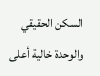السكن الحقيقي والوحدة خالية أعلى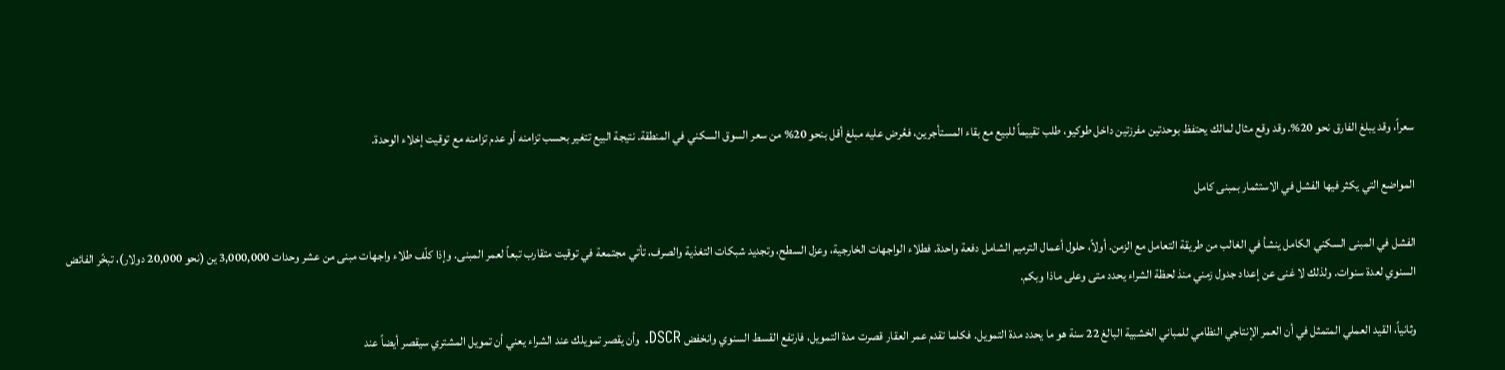سعراً، وقد يبلغ الفارق نحو 20%. وقد وقع مثال لمالك يحتفظ بوحدتين مفرزتين داخل طوكيو، طلب تقييماً للبيع مع بقاء المستأجرين، فعُرض عليه مبلغ أقل بنحو 20% من سعر السوق السكني في المنطقة. نتيجة البيع تتغير بحسب تزامنه أو عدم تزامنه مع توقيت إخلاء الوحدة.

المواضع التي يكثر فيها الفشل في الاستثمار بمبنى كامل

الفشل في المبنى السكني الكامل ينشأ في الغالب من طريقة التعامل مع الزمن. أولاً، حلول أعمال الترميم الشامل دفعة واحدة. فطلاء الواجهات الخارجية، وعزل السطح، وتجديد شبكات التغذية والصرف، تأتي مجتمعة في توقيت متقارب تبعاً لعمر المبنى. وإذا كلّف طلاء واجهات مبنى من عشر وحدات 3,000,000 ين (نحو 20,000 دولار)، تبخّر الفائض السنوي لعدة سنوات. ولذلك لا غنى عن إعداد جدول زمني منذ لحظة الشراء يحدد متى وعلى ماذا وبكم.

وثانياً، القيد العملي المتمثل في أن العمر الإنتاجي النظامي للمباني الخشبية البالغ 22 سنة هو ما يحدد مدة التمويل. فكلما تقدم عمر العقار قصرت مدة التمويل، فارتفع القسط السنوي وانخفض DSCR. وأن يقصر تمويلك عند الشراء يعني أن تمويل المشتري سيقصر أيضاً عند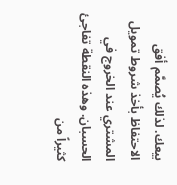بيعك. لذلك يُصمَّم أفق الاحتفاظ بأخذ شروط تمويل المشتري عند الخروج في الحسبان. وهذه النقطة تفاجئ كثيراً من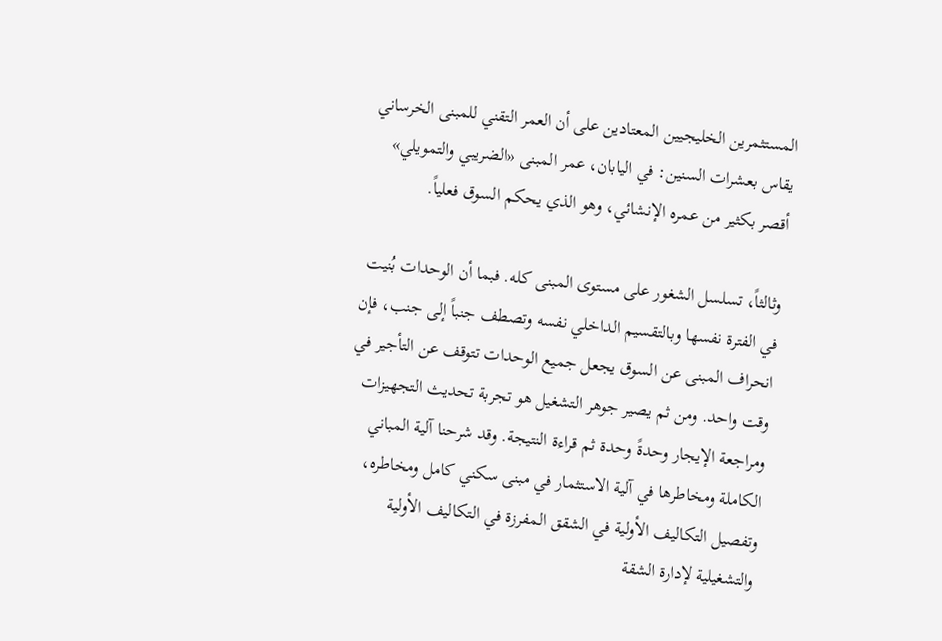المستثمرين الخليجيين المعتادين على أن العمر التقني للمبنى الخرساني يقاس بعشرات السنين: في اليابان، عمر المبنى «الضريبي والتمويلي» أقصر بكثير من عمره الإنشائي، وهو الذي يحكم السوق فعلياً.

وثالثاً، تسلسل الشغور على مستوى المبنى كله. فبما أن الوحدات بُنيت في الفترة نفسها وبالتقسيم الداخلي نفسه وتصطف جنباً إلى جنب، فإن انحراف المبنى عن السوق يجعل جميع الوحدات تتوقف عن التأجير في وقت واحد. ومن ثم يصير جوهر التشغيل هو تجربة تحديث التجهيزات ومراجعة الإيجار وحدةً وحدة ثم قراءة النتيجة. وقد شرحنا آلية المباني الكاملة ومخاطرها في آلية الاستثمار في مبنى سكني كامل ومخاطره، وتفصيل التكاليف الأولية في الشقق المفرزة في التكاليف الأولية والتشغيلية لإدارة الشقة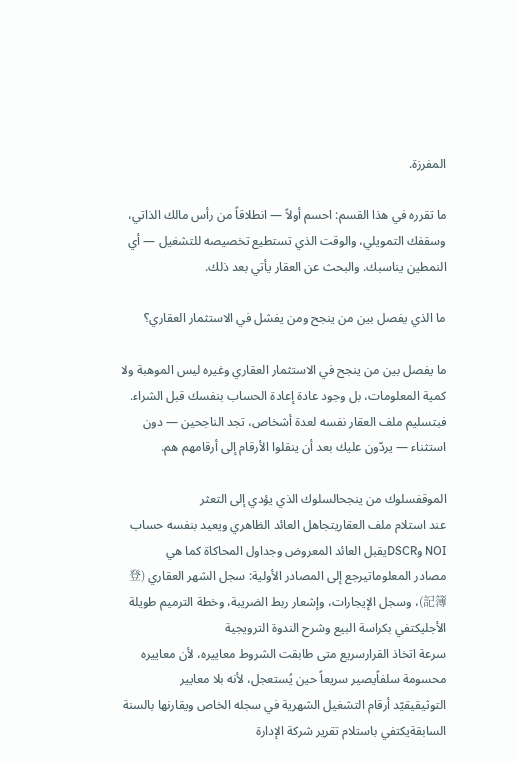المفرزة.

ما تقرره في هذا القسم: احسم أولاً — انطلاقاً من رأس مالك الذاتي، وسقفك التمويلي، والوقت الذي تستطيع تخصيصه للتشغيل — أي النمطين يناسبك. والبحث عن العقار يأتي بعد ذلك.

ما الذي يفصل بين من ينجح ومن يفشل في الاستثمار العقاري؟

ما يفصل بين من ينجح في الاستثمار العقاري وغيره ليس الموهبة ولا كمية المعلومات، بل وجود عادة إعادة الحساب بنفسك قبل الشراء. فبتسليم ملف العقار نفسه لعدة أشخاص، تجد الناجحين — دون استثناء — يردّون عليك بعد أن ينقلوا الأرقام إلى أرقامهم هم.

الموقفسلوك من ينجحالسلوك الذي يؤدي إلى التعثر
عند استلام ملف العقاريتجاهل العائد الظاهري ويعيد بنفسه حساب NOI وDSCRيقبل العائد المعروض وجداول المحاكاة كما هي
مصادر المعلوماتيرجع إلى المصادر الأولية: سجل الشهر العقاري (登記簿)، وسجل الإيجارات، وإشعار ربط الضريبة، وخطة الترميم طويلة الأجليكتفي بكراسة البيع وشرح الندوة الترويجية
سرعة اتخاذ القرارسريع متى طابقت الشروط معاييره، لأن معاييره محسومة سلفاًيصير سريعاً حين يُستعجل، لأنه بلا معايير
التوثيقيقيّد أرقام التشغيل الشهرية في سجله الخاص ويقارنها بالسنة السابقةيكتفي باستلام تقرير شركة الإدارة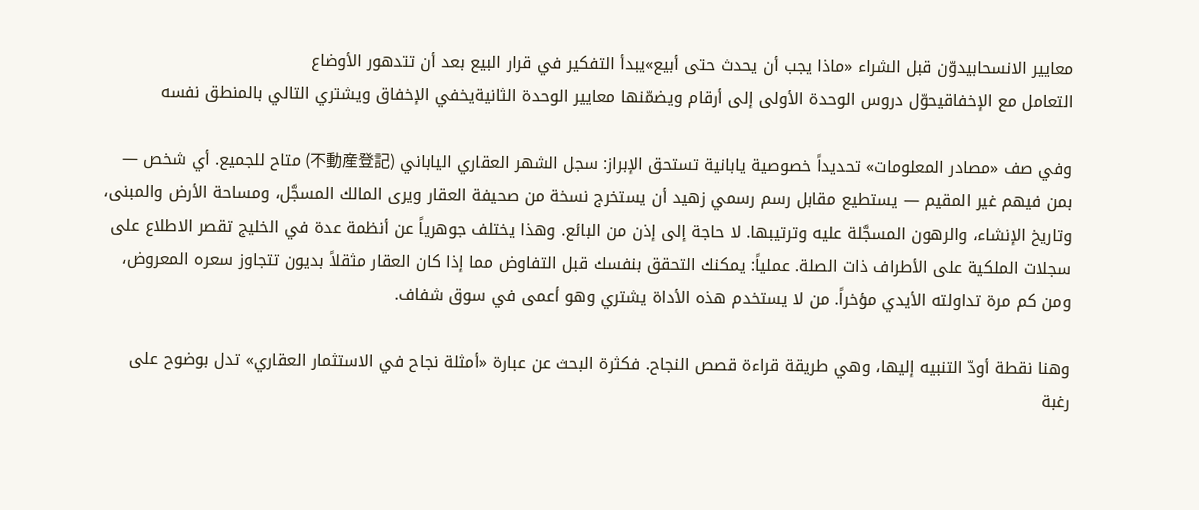معايير الانسحابيدوّن قبل الشراء «ماذا يجب أن يحدث حتى أبيع»يبدأ التفكير في قرار البيع بعد أن تتدهور الأوضاع
التعامل مع الإخفاقيحوّل دروس الوحدة الأولى إلى أرقام ويضمّنها معايير الوحدة الثانيةيخفي الإخفاق ويشتري التالي بالمنطق نفسه

وفي صف «مصادر المعلومات» تحديداً خصوصية يابانية تستحق الإبراز: سجل الشهر العقاري الياباني (不動産登記) متاح للجميع. أي شخص — بمن فيهم غير المقيم — يستطيع مقابل رسم رسمي زهيد أن يستخرج نسخة من صحيفة العقار ويرى المالك المسجَّل، ومساحة الأرض والمبنى، وتاريخ الإنشاء، والرهون المسجَّلة عليه وترتيبها. لا حاجة إلى إذن من البائع. وهذا يختلف جوهرياً عن أنظمة عدة في الخليج تقصر الاطلاع على سجلات الملكية على الأطراف ذات الصلة. عملياً: يمكنك التحقق بنفسك قبل التفاوض مما إذا كان العقار مثقلاً بديون تتجاوز سعره المعروض، ومن كم مرة تداولته الأيدي مؤخراً. من لا يستخدم هذه الأداة يشتري وهو أعمى في سوق شفاف.

وهنا نقطة أودّ التنبيه إليها، وهي طريقة قراءة قصص النجاح. فكثرة البحث عن عبارة «أمثلة نجاح في الاستثمار العقاري» تدل بوضوح على رغبة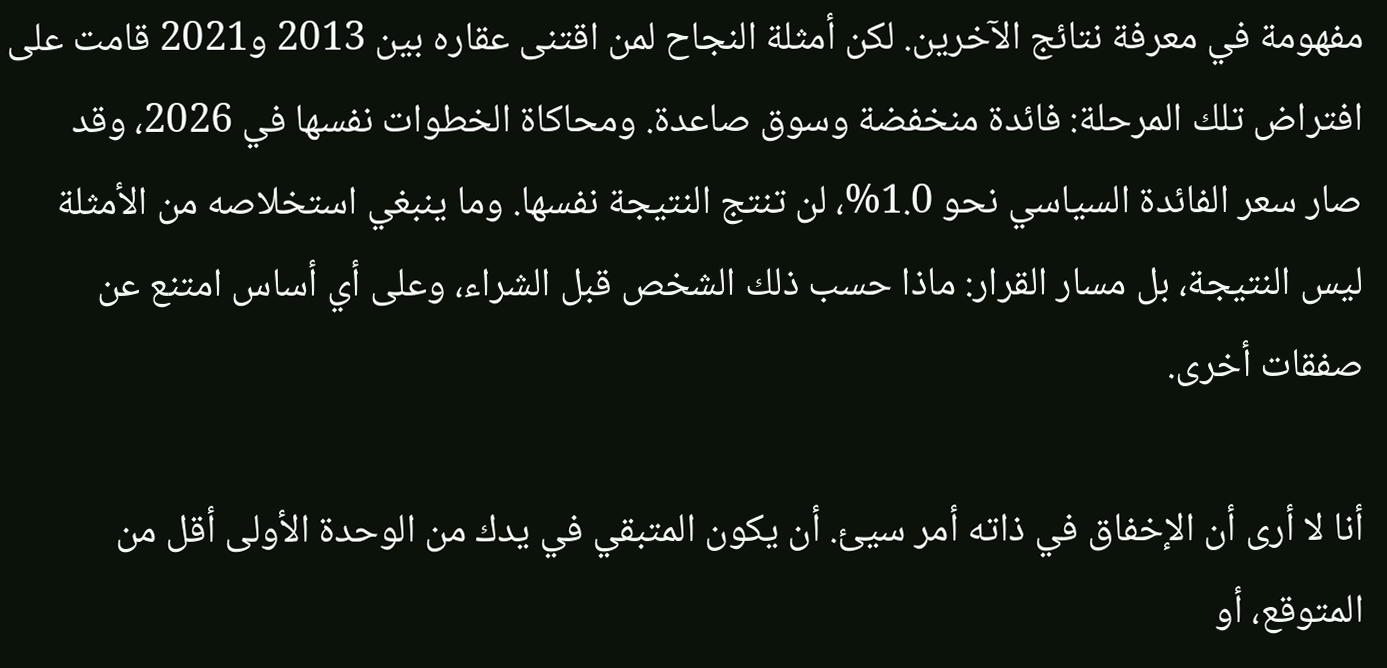مفهومة في معرفة نتائج الآخرين. لكن أمثلة النجاح لمن اقتنى عقاره بين 2013 و2021 قامت على افتراض تلك المرحلة: فائدة منخفضة وسوق صاعدة. ومحاكاة الخطوات نفسها في 2026، وقد صار سعر الفائدة السياسي نحو 1.0%، لن تنتج النتيجة نفسها. وما ينبغي استخلاصه من الأمثلة ليس النتيجة، بل مسار القرار: ماذا حسب ذلك الشخص قبل الشراء، وعلى أي أساس امتنع عن صفقات أخرى.

أنا لا أرى أن الإخفاق في ذاته أمر سيئ. أن يكون المتبقي في يدك من الوحدة الأولى أقل من المتوقع، أو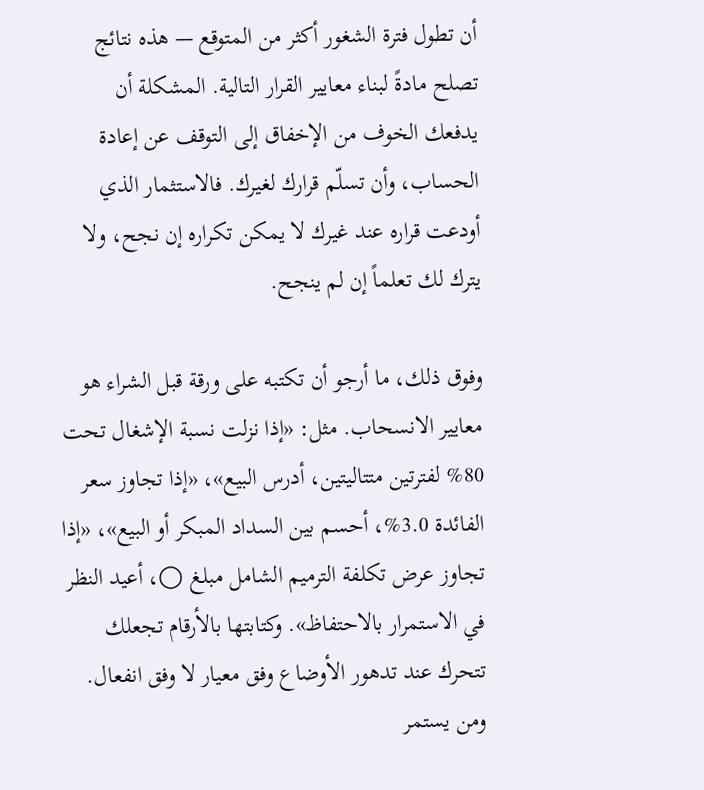أن تطول فترة الشغور أكثر من المتوقع — هذه نتائج تصلح مادةً لبناء معايير القرار التالية. المشكلة أن يدفعك الخوف من الإخفاق إلى التوقف عن إعادة الحساب، وأن تسلّم قرارك لغيرك. فالاستثمار الذي أودعت قراره عند غيرك لا يمكن تكراره إن نجح، ولا يترك لك تعلماً إن لم ينجح.

وفوق ذلك، ما أرجو أن تكتبه على ورقة قبل الشراء هو معايير الانسحاب. مثل: «إذا نزلت نسبة الإشغال تحت 80% لفترتين متتاليتين، أدرس البيع»، «إذا تجاوز سعر الفائدة 3.0%، أحسم بين السداد المبكر أو البيع»، «إذا تجاوز عرض تكلفة الترميم الشامل مبلغ ◯، أعيد النظر في الاستمرار بالاحتفاظ». وكتابتها بالأرقام تجعلك تتحرك عند تدهور الأوضاع وفق معيار لا وفق انفعال. ومن يستمر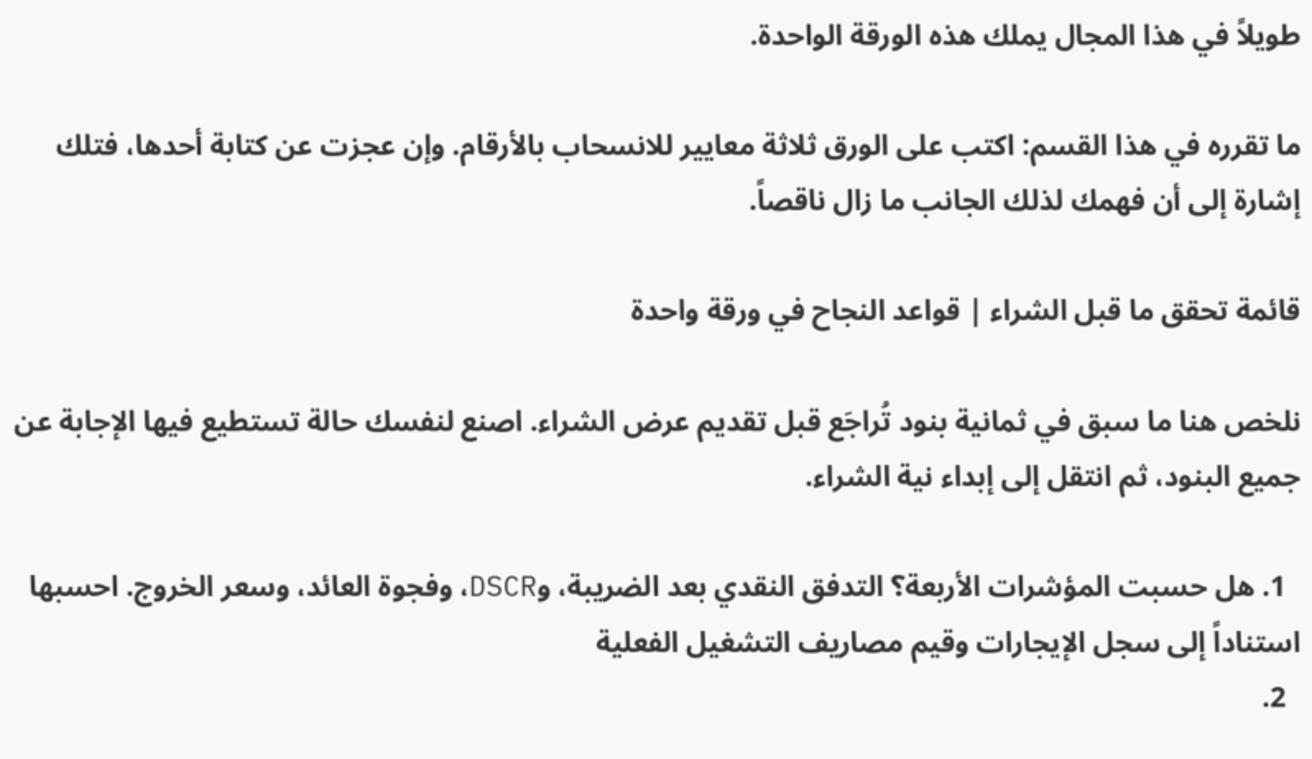طويلاً في هذا المجال يملك هذه الورقة الواحدة.

ما تقرره في هذا القسم: اكتب على الورق ثلاثة معايير للانسحاب بالأرقام. وإن عجزت عن كتابة أحدها، فتلك إشارة إلى أن فهمك لذلك الجانب ما زال ناقصاً.

قائمة تحقق ما قبل الشراء | قواعد النجاح في ورقة واحدة

نلخص هنا ما سبق في ثمانية بنود تُراجَع قبل تقديم عرض الشراء. اصنع لنفسك حالة تستطيع فيها الإجابة عن جميع البنود، ثم انتقل إلى إبداء نية الشراء.

  1. هل حسبت المؤشرات الأربعة؟ التدفق النقدي بعد الضريبة، وDSCR، وفجوة العائد، وسعر الخروج. احسبها استناداً إلى سجل الإيجارات وقيم مصاريف التشغيل الفعلية
  2.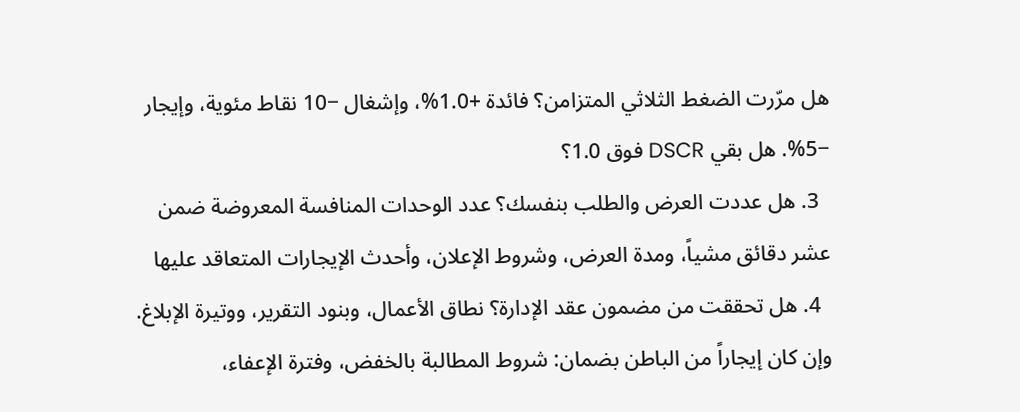هل مرّرت الضغط الثلاثي المتزامن؟ فائدة +1.0%، وإشغال −10 نقاط مئوية، وإيجار −5%. هل بقي DSCR فوق 1.0؟
  3. هل عددت العرض والطلب بنفسك؟ عدد الوحدات المنافسة المعروضة ضمن عشر دقائق مشياً، ومدة العرض، وشروط الإعلان، وأحدث الإيجارات المتعاقد عليها
  4. هل تحققت من مضمون عقد الإدارة؟ نطاق الأعمال، وبنود التقرير، ووتيرة الإبلاغ. وإن كان إيجاراً من الباطن بضمان: شروط المطالبة بالخفض، وفترة الإعفاء،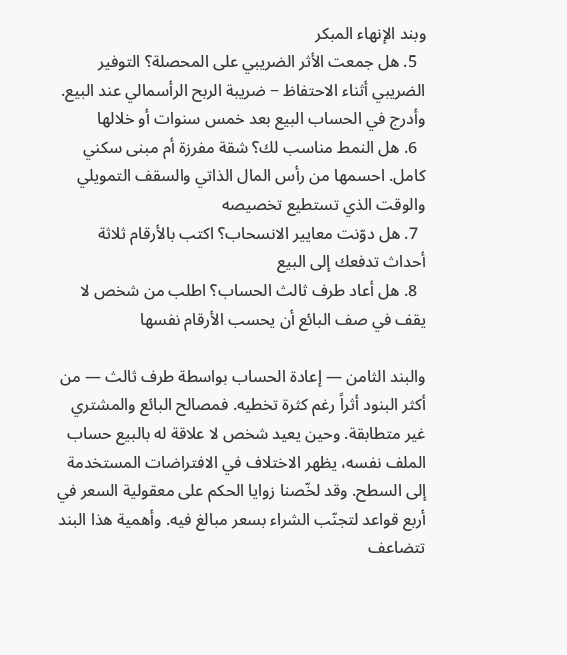وبند الإنهاء المبكر
  5. هل جمعت الأثر الضريبي على المحصلة؟ التوفير الضريبي أثناء الاحتفاظ − ضريبة الربح الرأسمالي عند البيع. وأدرج في الحساب البيع بعد خمس سنوات أو خلالها
  6. هل النمط مناسب لك؟ شقة مفرزة أم مبنى سكني كامل. احسمها من رأس المال الذاتي والسقف التمويلي والوقت الذي تستطيع تخصيصه
  7. هل دوّنت معايير الانسحاب؟ اكتب بالأرقام ثلاثة أحداث تدفعك إلى البيع
  8. هل أعاد طرف ثالث الحساب؟ اطلب من شخص لا يقف في صف البائع أن يحسب الأرقام نفسها

والبند الثامن — إعادة الحساب بواسطة طرف ثالث — من أكثر البنود أثراً رغم كثرة تخطيه. فمصالح البائع والمشتري غير متطابقة. وحين يعيد شخص لا علاقة له بالبيع حساب الملف نفسه، يظهر الاختلاف في الافتراضات المستخدمة إلى السطح. وقد لخّصنا زوايا الحكم على معقولية السعر في أربع قواعد لتجنّب الشراء بسعر مبالغ فيه. وأهمية هذا البند تتضاعف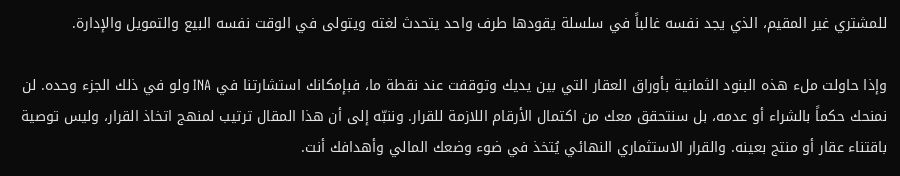للمشتري غير المقيم، الذي يجد نفسه غالباً في سلسلة يقودها طرف واحد يتحدث لغته ويتولى في الوقت نفسه البيع والتمويل والإدارة.

وإذا حاولت ملء هذه البنود الثمانية بأوراق العقار التي بين يديك وتوقفت عند نقطة ما، فبإمكانك استشارتنا في INA ولو في ذلك الجزء وحده. لن نمنحك حكماً بالشراء أو عدمه، بل سنتحقق معك من اكتمال الأرقام اللازمة للقرار. وننبّه إلى أن هذا المقال ترتيب لمنهج اتخاذ القرار، وليس توصية باقتناء عقار أو منتج بعينه. والقرار الاستثماري النهائي يُتخذ في ضوء وضعك المالي وأهدافك أنت.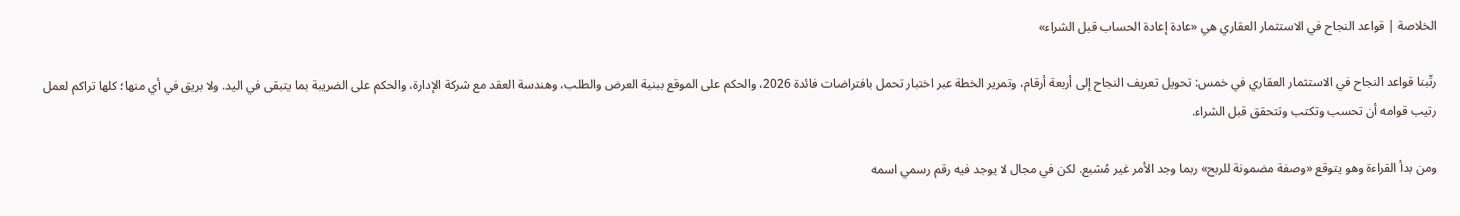الخلاصة | قواعد النجاح في الاستثمار العقاري هي «عادة إعادة الحساب قبل الشراء»

رتّبنا قواعد النجاح في الاستثمار العقاري في خمس: تحويل تعريف النجاح إلى أربعة أرقام، وتمرير الخطة عبر اختبار تحمل بافتراضات فائدة 2026، والحكم على الموقع ببنية العرض والطلب، وهندسة العقد مع شركة الإدارة، والحكم على الضريبة بما يتبقى في اليد. ولا بريق في أي منها؛ كلها تراكم لعمل رتيب قوامه أن تحسب وتكتب وتتحقق قبل الشراء.

ومن بدأ القراءة وهو يتوقع «وصفة مضمونة للربح» ربما وجد الأمر غير مُشبع. لكن في مجال لا يوجد فيه رقم رسمي اسمه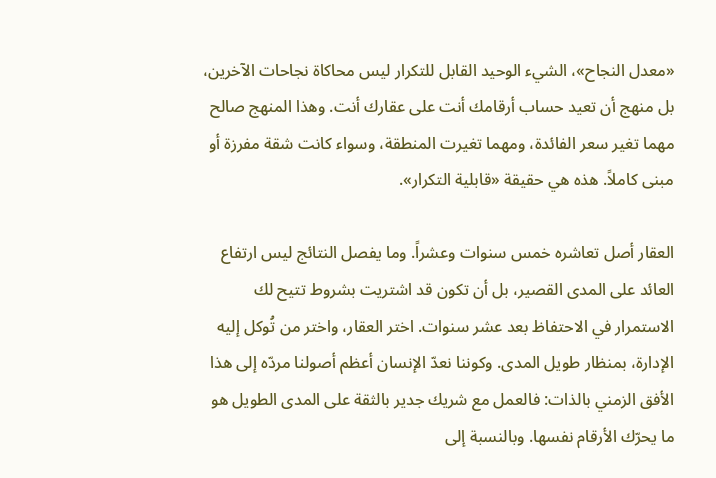«معدل النجاح»، الشيء الوحيد القابل للتكرار ليس محاكاة نجاحات الآخرين، بل منهج أن تعيد حساب أرقامك أنت على عقارك أنت. وهذا المنهج صالح مهما تغير سعر الفائدة، ومهما تغيرت المنطقة، وسواء كانت شقة مفرزة أو مبنى كاملاً. هذه هي حقيقة «قابلية التكرار».

العقار أصل تعاشره خمس سنوات وعشراً. وما يفصل النتائج ليس ارتفاع العائد على المدى القصير، بل أن تكون قد اشتريت بشروط تتيح لك الاستمرار في الاحتفاظ بعد عشر سنوات. اختر العقار، واختر من تُوكل إليه الإدارة، بمنظار طويل المدى. وكوننا نعدّ الإنسان أعظم أصولنا مردّه إلى هذا الأفق الزمني بالذات: فالعمل مع شريك جدير بالثقة على المدى الطويل هو ما يحرّك الأرقام نفسها. وبالنسبة إلى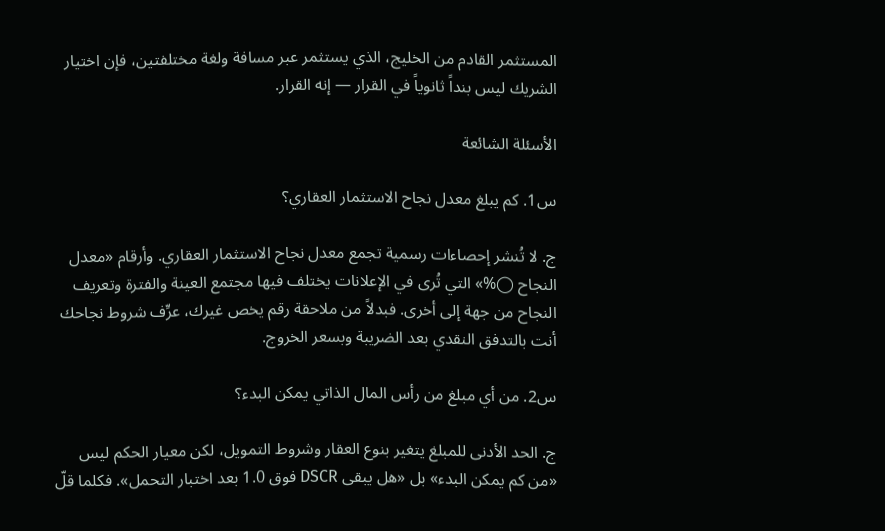المستثمر القادم من الخليج، الذي يستثمر عبر مسافة ولغة مختلفتين، فإن اختيار الشريك ليس بنداً ثانوياً في القرار — إنه القرار.

الأسئلة الشائعة

س1. كم يبلغ معدل نجاح الاستثمار العقاري؟

ج. لا تُنشر إحصاءات رسمية تجمع معدل نجاح الاستثمار العقاري. وأرقام «معدل النجاح ◯%» التي تُرى في الإعلانات يختلف فيها مجتمع العينة والفترة وتعريف النجاح من جهة إلى أخرى. فبدلاً من ملاحقة رقم يخص غيرك، عرِّف شروط نجاحك أنت بالتدفق النقدي بعد الضريبة وبسعر الخروج.

س2. من أي مبلغ من رأس المال الذاتي يمكن البدء؟

ج. الحد الأدنى للمبلغ يتغير بنوع العقار وشروط التمويل، لكن معيار الحكم ليس «من كم يمكن البدء» بل «هل يبقى DSCR فوق 1.0 بعد اختبار التحمل». فكلما قلّ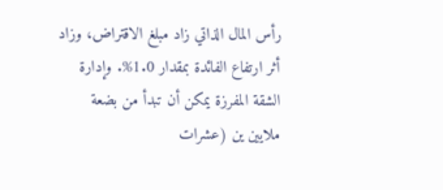رأس المال الذاتي زاد مبلغ الاقتراض، وزاد أثر ارتفاع الفائدة بمقدار 1.0%. وإدارة الشقة المفرزة يمكن أن تبدأ من بضعة ملايين ين (عشرات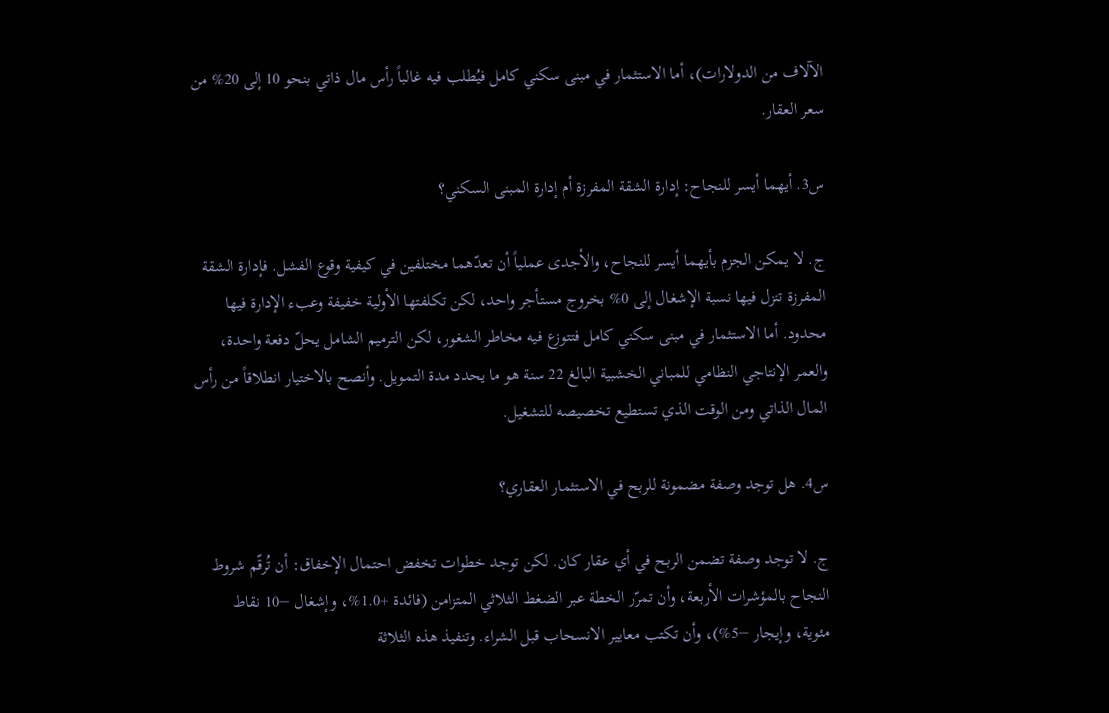الآلاف من الدولارات)، أما الاستثمار في مبنى سكني كامل فيُطلب فيه غالباً رأس مال ذاتي بنحو 10 إلى 20% من سعر العقار.

س3. أيهما أيسر للنجاح: إدارة الشقة المفرزة أم إدارة المبنى السكني؟

ج. لا يمكن الجزم بأيهما أيسر للنجاح، والأجدى عملياً أن تعدّهما مختلفين في كيفية وقوع الفشل. فإدارة الشقة المفرزة تنزل فيها نسبة الإشغال إلى 0% بخروج مستأجر واحد، لكن تكلفتها الأولية خفيفة وعبء الإدارة فيها محدود. أما الاستثمار في مبنى سكني كامل فتتوزع فيه مخاطر الشغور، لكن الترميم الشامل يحلّ دفعة واحدة، والعمر الإنتاجي النظامي للمباني الخشبية البالغ 22 سنة هو ما يحدد مدة التمويل. وأنصح بالاختيار انطلاقاً من رأس المال الذاتي ومن الوقت الذي تستطيع تخصيصه للتشغيل.

س4. هل توجد وصفة مضمونة للربح في الاستثمار العقاري؟

ج. لا توجد وصفة تضمن الربح في أي عقار كان. لكن توجد خطوات تخفض احتمال الإخفاق: أن تُرقّم شروط النجاح بالمؤشرات الأربعة، وأن تمرّر الخطة عبر الضغط الثلاثي المتزامن (فائدة +1.0%، وإشغال −10 نقاط مئوية، وإيجار −5%)، وأن تكتب معايير الانسحاب قبل الشراء. وتنفيذ هذه الثلاثة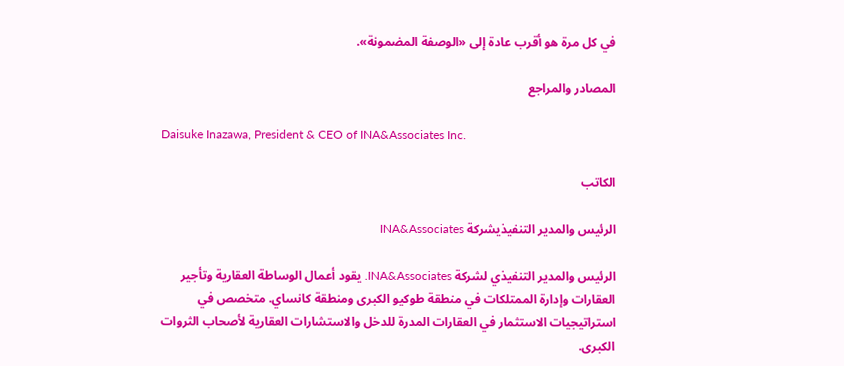في كل مرة هو أقرب عادة إلى «الوصفة المضمونة».

المصادر والمراجع

Daisuke Inazawa, President & CEO of INA&Associates Inc.

الكاتب

الرئيس والمدير التنفيذيشركة INA&Associates

الرئيس والمدير التنفيذي لشركة INA&Associates. يقود أعمال الوساطة العقارية وتأجير العقارات وإدارة الممتلكات في منطقة طوكيو الكبرى ومنطقة كانساي. متخصص في استراتيجيات الاستثمار في العقارات المدرة للدخل والاستشارات العقارية لأصحاب الثروات الكبرى.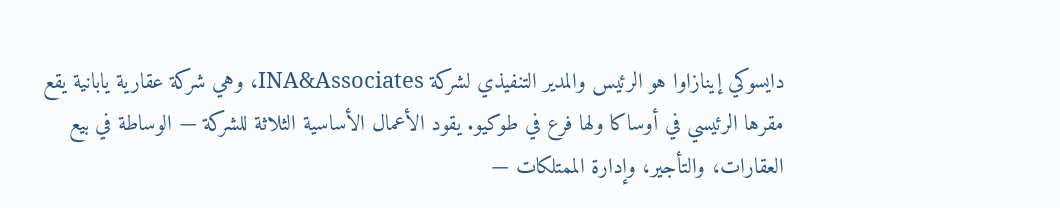دايسوكي إينازاوا هو الرئيس والمدير التنفيذي لشركة INA&Associates، وهي شركة عقارية يابانية يقع مقرها الرئيسي في أوساكا ولها فرع في طوكيو. يقود الأعمال الأساسية الثلاثة للشركة — الوساطة في بيع العقارات، والتأجير، وإدارة الممتلكات —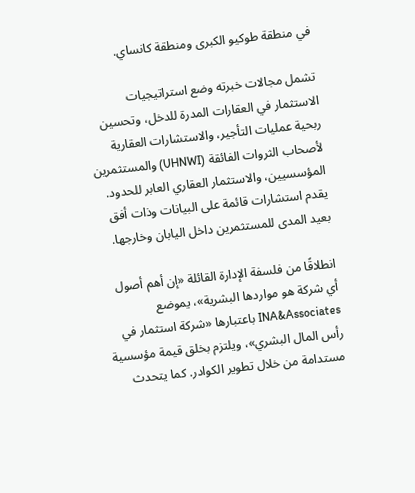في منطقة طوكيو الكبرى ومنطقة كانساي.

تشمل مجالات خبرته وضع استراتيجيات الاستثمار في العقارات المدرة للدخل، وتحسين ربحية عمليات التأجير، والاستشارات العقارية لأصحاب الثروات الفائقة (UHNWI) والمستثمرين المؤسسيين، والاستثمار العقاري العابر للحدود. يقدم استشارات قائمة على البيانات وذات أفق بعيد المدى للمستثمرين داخل اليابان وخارجها.

انطلاقًا من فلسفة الإدارة القائلة «إن أهم أصول أي شركة هو مواردها البشرية»، يموضع INA&Associates باعتبارها «شركة استثمار في رأس المال البشري»، ويلتزم بخلق قيمة مؤسسية مستدامة من خلال تطوير الكوادر. كما يتحدث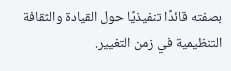بصفته قائدًا تنفيذيًا حول القيادة والثقافة التنظيمية في زمن التغيير.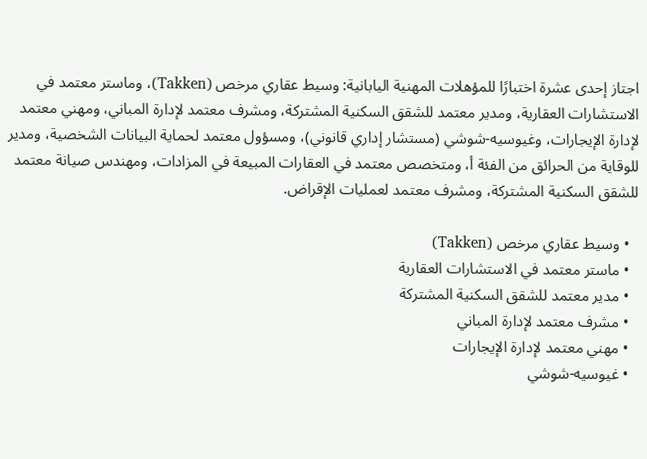اجتاز إحدى عشرة اختبارًا للمؤهلات المهنية اليابانية: وسيط عقاري مرخص (Takken)، وماستر معتمد في الاستشارات العقارية، ومدير معتمد للشقق السكنية المشتركة، ومشرف معتمد لإدارة المباني، ومهني معتمد لإدارة الإيجارات، وغيوسيه-شوشي (مستشار إداري قانوني)، ومسؤول معتمد لحماية البيانات الشخصية، ومدير للوقاية من الحرائق من الفئة أ، ومتخصص معتمد في العقارات المبيعة في المزادات، ومهندس صيانة معتمد للشقق السكنية المشتركة، ومشرف معتمد لعمليات الإقراض.

  • وسيط عقاري مرخص (Takken)
  • ماستر معتمد في الاستشارات العقارية
  • مدير معتمد للشقق السكنية المشتركة
  • مشرف معتمد لإدارة المباني
  • مهني معتمد لإدارة الإيجارات
  • غيوسيه-شوشي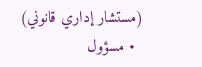(مستشار إداري قانوني)
  • مسؤول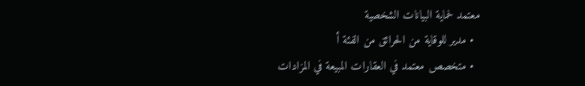معتمد لحماية البيانات الشخصية
  • مدير للوقاية من الحرائق من الفئة أ
  • متخصص معتمد في العقارات المبيعة في المزادات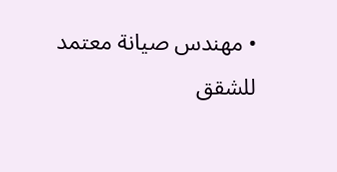• مهندس صيانة معتمد للشقق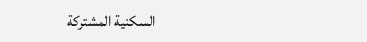السكنية المشتركة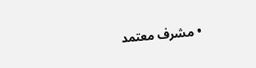• مشرف معتمد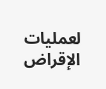لعمليات الإقراض